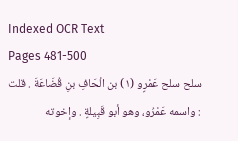Indexed OCR Text
Pages 481-500
سلح سلح عَمْرٍو (١) بن الْحَافِ بنِ قُضَاعَةَ . قلت : واسمه عَمْرُو، وهو أبو قَبِيلةٍ . وإخوته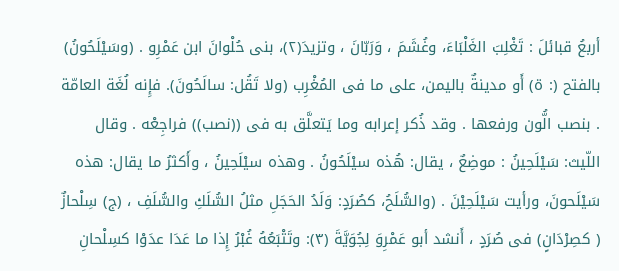أربعُ قبائلَ : تَغْلِبَ الغَلْبَاءَ، وغُشَمَ ، وَرَبّانَ ، وتزيدَ(٢)، بنى حُلْوانَ ابن عَمْرِو . (وسَيْلَحُونُ) بالفتح (: ة) أَو مدينةٌ باليمن، على ما فى المُغْرِب (ولا تَقُل: سالَحُونَ). فإِنه لُغَة العامّة . بنصب الُّون ورفعها . وقد ذُكر إعرابه وما يَتعلَّق به فى ((نصب)) فراجِعْه . وقال اللّيث: سَيْلَحِينُ : موضِعٌ ، يقال: هُذه سيْلَحُونُ . وهذه سيْلَحِينُ ، وأَكثرُ ما يقال: هذه سَيْلَحونَ، ورأيت سَيْلَحِيْنَ . (والسُّلَحُ، كصُرَدٍ: وَلَدُ الحَجَلِ مثلُ السُّلَكِ والسُّلَفِ ، (ج) سِلْحازٌ ( كصِرْدَانٍ) فى صُرَدٍ ، أَنشد أبو عَمْرِوَ لِجُوَيَّةَ (٣): وتَتْبَعُهُ غُبْرُ إِذا ما عَدَا عدَوْا كسِلْحانِ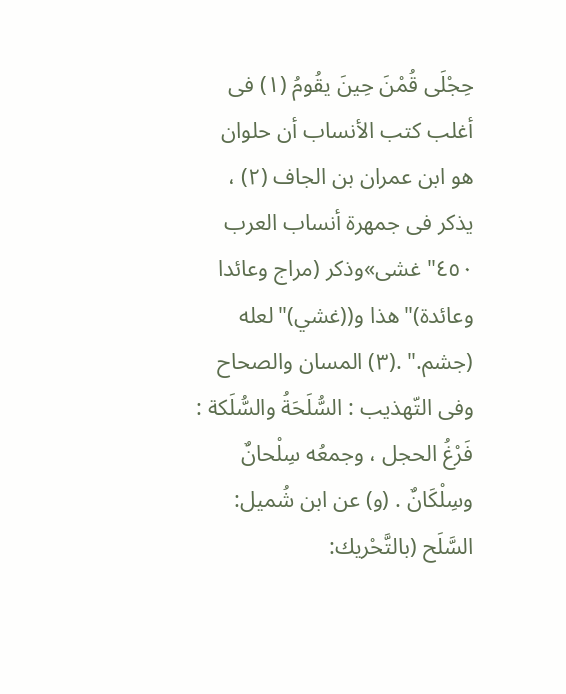حِجْلَى قُمْنَ حِينَ يقُومُ (١) فى أغلب كتب الأنساب أن حلوان هو ابن عمران بن الجاف (٢) ، يذكر فى جمهرة أنساب العرب ٤٥٠" غشى»وذكر (مراج وعائدا وعائدة)"هذا و((غشي)"لعله (جشم." .(٣) المسان والصحاح وفى التّهذيب : السُّلَحَةُ والسُّلَكة : فَرْغُ الحجل ، وجمعُه سِلْحانٌ وسِلْكَانٌ . (و) عن ابن شُميل: السَّلَح (بالتَّحْريك: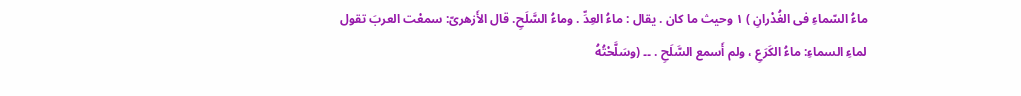ماءُ السّماءِ فى الغُدْرانِ ) ١ وحيث ما كان . يقال : ماءُ العِدِّ . وماءُ السَّلَحِ. قال الأَزهرىّ: سمعْت العربَ تقول لماءِ السماءِ: ماءُ الكَرَعِ ، ولم أَسمع السَّلَحِ . ۔۔ (وسَلَّحْتُهُ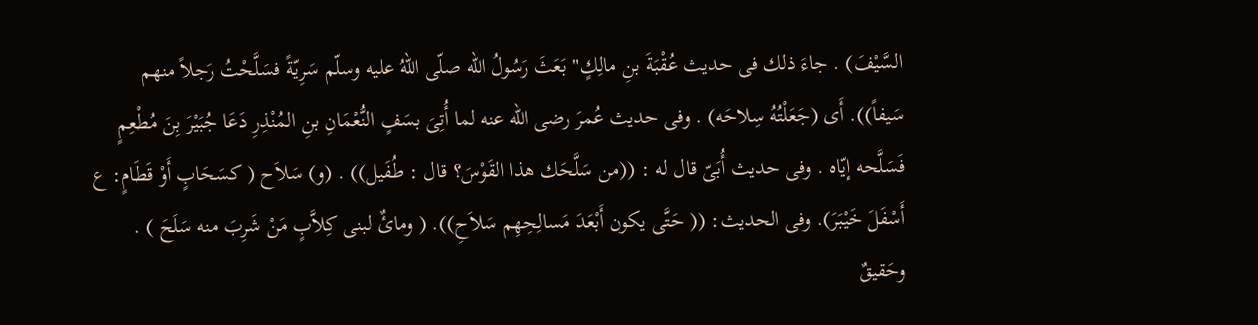السَّيْفَ) . جاءَ ذلك فى حديث عُقْبَةَ بنِ مالِكٍ" بَعَثَ رَسُولُ الله صلّى اللهُ عليه وسلّم سَرِيّةً فسَلَّحْتُ رَجلاً منهم سَيفاً)). أَى (جَعَلْتُهُ سِلاحَه) . وفى حديث عُمرَ رضى الله عنه لما أُتِىَ بسَفٍ النُّعْمَانِ بنِ المُنْذِرِ دَعَا جُبَيْرَ بِنَ مُطْعِمٍ فَسَلَّحه إيّاه . وفى حديث أُبَىّ قال له : ((من سَلَّحَك هذا القَوْسَ؟ قال : طُفَيل)) . (و) سَلاَح ( كسَحَابٍ أَوْ قَطَامٍ: ع أَسْفَلَ خَيْبَرَ). وفى الحديث: (( حَتَّى يكون أَبْعَدَ مَسالِحِهِم سَلاَحِ)). ( ومائٌ لبنى كِلاَّبٍ مَنْ شَرِبَ منه سَلَحَ ) . وحَقيقٌ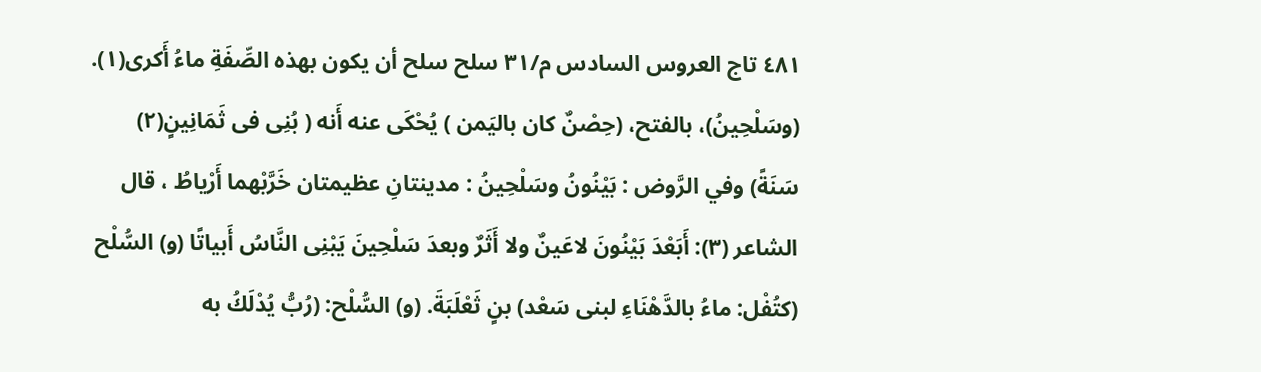٤٨١ تاج العروس السادس م/٣١ سلح سلح أن يكون بهذه الصِّفَةِ ماءُ أَكرى(١). (وسَلْحِينُ)، بالفتح، (حِصْنٌ كان باليَمن ) يُحْكَى عنه أَنه ( بُنِى فى ثَمَانِينٍ(٢) سَنَةً) وفي الرَّوض : بَيْنُونُ وسَلْحِينُ : مدينتانِ عظيمتان خَرَّبْهما أَرْياطُ ، قال الشاعر (٣): أَبَعْدَ بَيْنُونَ لاعَينٌ ولا أَثَرٌ وبعدَ سَلْحِينَ يَبْنِى النَّاسُ أَبياتًا (و) السُّلْح (كتُفْل: ماءُ بالدَّهْنَاءِ لبنى سَعْد) بنٍ ثَعْلَبَةَ. (و) السُّلْح: (رُبُّ يُدْلَكُ به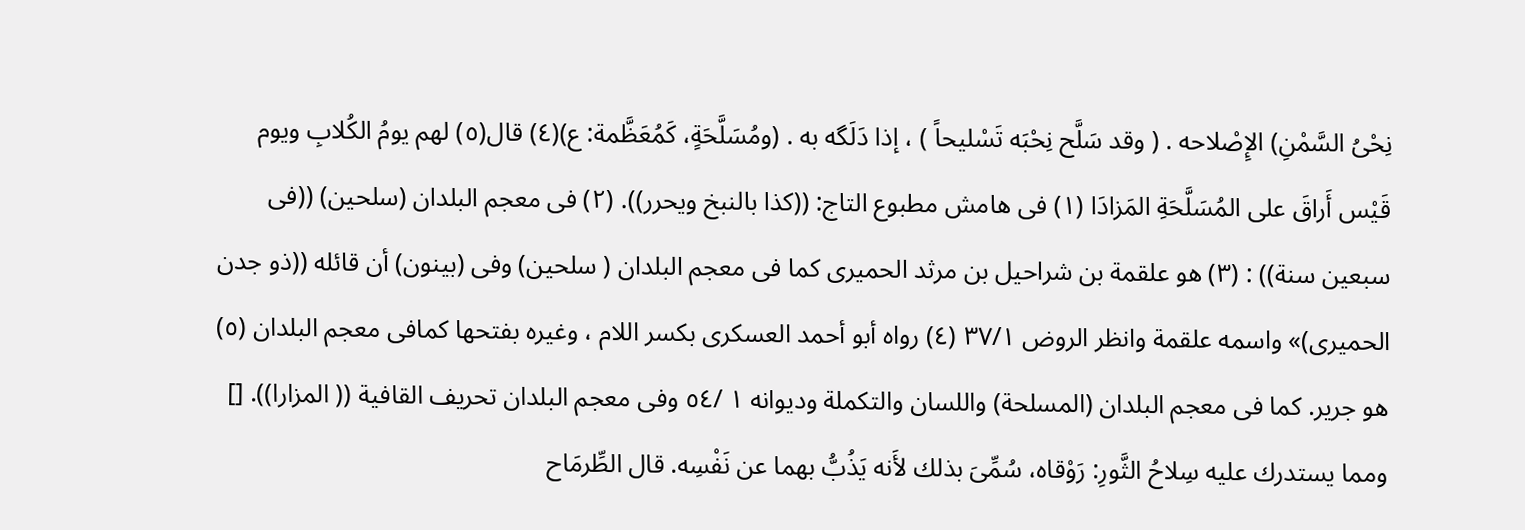نِحْىُ السَّمْنِ) الإِصْلاحه . ( وقد سَلَّح نِحْبَه تَسْليحاً ) ، إذا دَلَگه به . (ومُسَلَّحَةٍ، كَمُعَظَّمة: ع)(٤) قال(٥) لھم یومُ الكُلابِ ویوم قَیْس أَراقَ على المُسَلَّحَةِ المَزادَا (١) فى هامش مطبوع التاج: ((كذا بالنبخ ويحرر)). (٢) فى معجم البلدان (سلحين) ((فى سبعين سنة)) : (٣) هو علقمة بن شراحيل بن مرثد الحميرى كما فى معجم البلدان ( سلحين) وفى (بينون) أن قائله ((ذو جدن الحميرى)» واسمه علقمة وانظر الروض ٣٧/١ (٤) رواه أبو أحمد العسكرى بكسر اللام ، وغيره بفتحها كمافى معجم البلدان (٥) هو جرير. كما فى معجم البلدان (المسلحة) واللسان والتكملة وديوانه ١ /٥٤ وفى معجم البلدان تحريف القافية (( المزارا)). [] ومما يستدرك عليه سِلاحُ الثَّورِ: رَوْقاه، سُمِّىَ بذلك لأَنه يَذُبُّ بهما عن نَفْسِه. قال الطِّرمَاح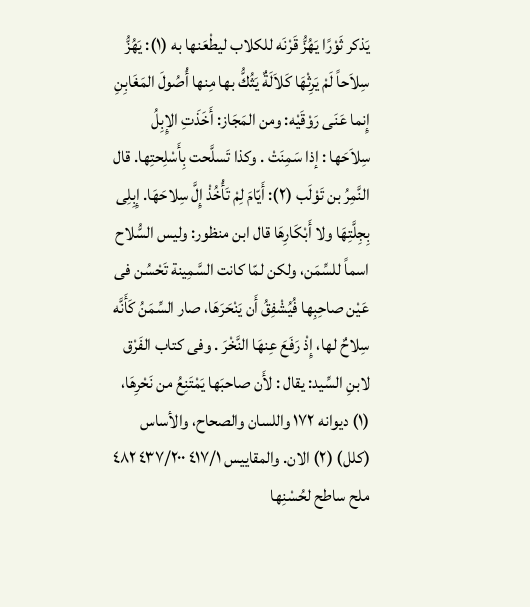يَذكر ثَوْرًا يَهُزُّ قَرْنَه للكلاب ليطْعَنها به (١): يَهُزُّ سِلاَحاً لَمْ يَرِثْهَا كَلاَلَةٌ يَثُكُّ بها مِنها أُصُولَ المَغَابِنِ إِنما عَنَى رَوْقَيْه: ومن المَجَاز: أَخَذَتِ الإِبِلُ سِلاَحَها : إذا سَمِنَتْ . وكذا تَسلَّحت بِأَسْلِحتِها. قال النَّمِرُ بن تَوْلَب (٢): أَيّامَ لِمْ تَأُخُذْ إِلَّ سِلاحَهَا. إِبِلِى بِجِلَّتِهَا ولا أَبْكَارِهَا قال ابن منظور: وليس السُّلاح اسماً للسِّمَن، ولكن لمّا كانت السَّمِينة تَحْسُن فى عَيْن صاحِبِها فُيُشْفِقُ أَن يَنْحَرَهَا، صار السِّمَنُ كَأَنَّه سِلاحٌ لها، إِذْ رَفَعَ عِنهَا النَّخْرَ . وفى كتاب الفَرْق لابنِ السِّيد: يقال : لأَن صاحبَها يَمْتَنِعُ من نَحْرِهَا، (١) ديوانه ١٧٢ واللسان والصحاح، والأساس (كلل) (٢) الان. والمقاييس ٤١٧/١ ٤٣٧/٢٠٠ ٤٨٢ ملح ساطح لحُسْنِها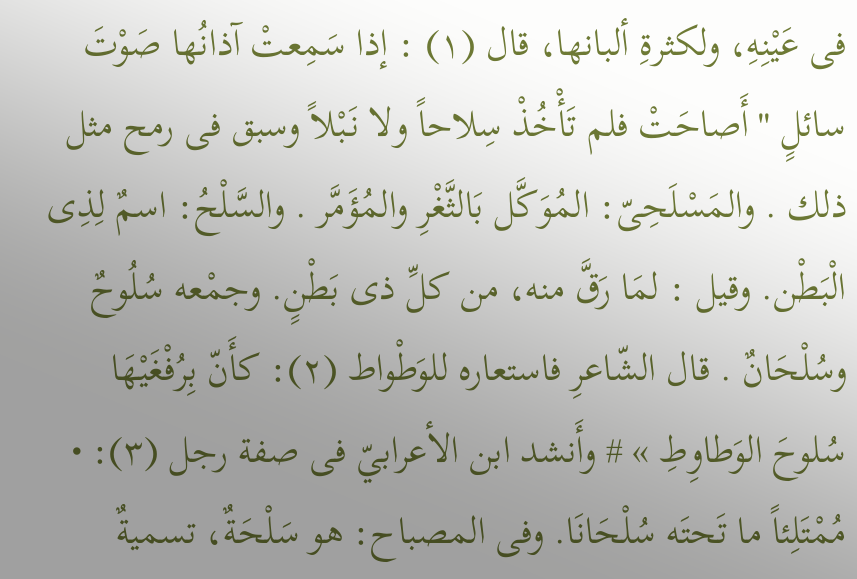فى عَيْنِهِ، ولكثرةِ ألبانها، قال (١) : إذا سَمِعتْ آذانُها صَوْتَ سائلٍ "أَصاحَتْ فلم تَأْخُذْ سِلاحاً ولا نَبْلاً وسبق فی رمح مثل ذلك . والمَسْلَحِىّ: المُوَكَّل بَالثَّغْرِ والمُؤَمَّر . والسَّلْحُ: اسمٌ لِذِى الْبَطْن. وقيل : لمَا رَقَّ منه، من كلِّ ذی بَطْنٍ. وجمْعه سُلُوحٌ وسُلْحَانٌ . قال الشّاعرِ فاستعاره للوَطْواط (٢): كأَنّ بِرُفْغَيْهَا سُلوحَ الوَطاوِطِ » # وأَنشد ابن الأعرابيّ فى صفة رجل (٣): • مُمْتَلِئاً ما تَحتَه سُلْحَانَا. وفى المصباح: هو سَلْحَةٌ، تسميةٌ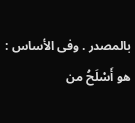بالمصدر . وفى الأساس : هو أَسْلَحُ من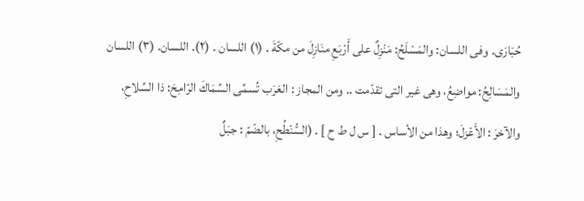حُبَارَى. وفى اللسان: والمَسْلَحُ: مَنْزِلٌ على أَرْبَعِ منَازِلَ من مكّةَ . (١) اللسان . (٢). اللسان. (٣) اللسان والمَسَالِحُ: مواضِعُ، وهى غير التى تقدّمت .. ومن المجاز : العَرَب تُسمِّى السِّمَاكَ الرّامِحَ: ذا السِّلاحِ، والآخرَ : الأَعْزلَ؛ وهذا من الأساس . [ س ل ط ح ] . (السُّنْطُحِ، بالضّمّ : جبَلٌ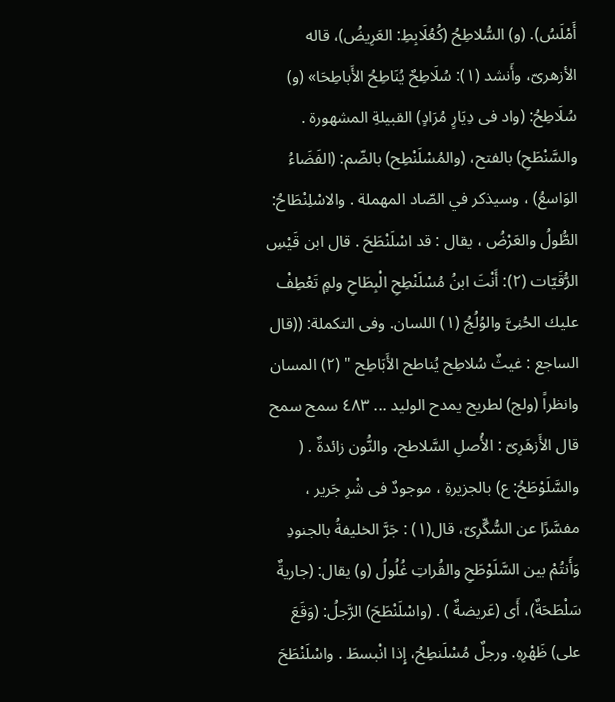أَمْلَسُ). (و) السُّلاطِحُ (كُعُلَابِطِ: العَرِيضُ)، قاله الأزهرىّ، وأَنشد (١): سُلَاطِحٌ يُنَاطِحُ الأَباطِحَا» (و) سُلَاطِحُ: (واد فى دِيَارٍ مُرَادٍ) القبيلةِ المشهورة . والسَّنْطَحِ) بالفتح، (والمُسْلَنْطِح) بالضّم: (الفَضَاءُ الوَاسعُ) ، وسيذكر في الصّاد المهملة . والاسْلِنْطَاحُ: الطُّولُ والعَرْضُ ، يقال : قد اسْلَنْطَحَ . قال ابن قَيْسِ الرُّقَيّات (٢): أَنْتَ ابنُ مُسْلَنْطِحِ الْبِطَاحِ ولمٍ تَعْطِفْ عليك الحُنِىَّ والوُلُجُ (١) اللسان. وفى التكملة: ((قال الساجع : غيثٌ سُلاطِح يُناطح الأَبَاطِح " (٢) المسان وانظراً (ولج) لطريح يمدح الوليد ... ٤٨٣ سمح سمح قال الأَزهَرِىّ : الأُصلِ السَّلاطح، والنُّون زائدةٌ . ( والسَّلَوْطَحُ: ع) بالجزيرةِ ، موجودٌ فى شْرِ جَرير ، مفسَّرًا عن السُّگّرِىّ، قال(١) : جَرَّ الخليفةُ بالجنودِ وَأَنتُمْ بين السَّلَوْطَحِ والقُراتِ غُلُولُ (و) يقال: (جاريةٌ سَلْطَحَةٌ)، أَى (عَريضةٌ ) . (واسْلَنْطَحَ) الرَّجلُ: (وَقَعَ على) ظَهْرِهِ. ورجلٌ مُسْلَنطِحُ، إِذا انْبسطَ . واسْلَنْطَحَ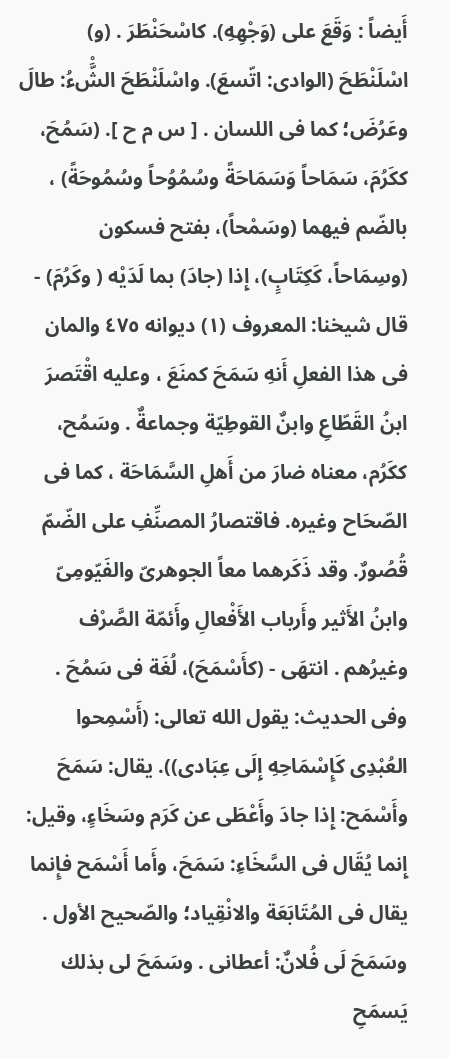أَيضاً : وَقَعَ على (وَجْهِهِ). كاسْحَنْطَرَ . (و) اسْلَنْطَحَ (الوادى: اتّسعَ). واسْلَنْطَحَ الشَّْءُ: طالَ وعَرُضَ؛ كما فى اللسان . [ س م ح ]. (سَمُحَ، ككَرُمَ، سَمَاحاً وَسَمَاحَةً وسُمُوُحاً وسُمُوحَةً) ، بالضّم فيهما (وسَمْحاً)، بفتح فسكون (وسِمَاحاً، كَكِتَابٍ)، إِذا (جادَ) بما لَدَيْه ( وكَرُمَ) - قال شيخنا: المعروف (١) ديوانه ٤٧٥ والمان فى هذا الفعلِ أَنهِ سَمَحَ كمنَعَ ، وعليه اقْتَصرَ ابنُ القَطّاعِ وابنٌ القوطِيّة وجماعةٌ . وسَمُح، ككَرُم، معناه ضارَ من أَهلِ السَّمَاحَة ، كما فى الصّحَاح وغيره. فاقتصارُ المصنِّفِ على الضّمّ قُصُورٌ. وقد ذَكَرهما معاً الجوهرىّ والفَيّومِىّ وابنُ الأَثير وأَرباب الأَفْعالِ وأَئمّة الصَّرْف وغيرُهم . انتهَى - (كأَسْمَحَ)، لُغَة فى سَمُحَ . وفى الحديث: يقول الله تعالى: (أَسْمِحوا العُبْدِى كَإِسْمَاحِهِ إِلَى عِبَادى)). يقال: سَمَحَ وأَسْمَح: إِذا جادَ وأَعْطَى عن كَرَم وسَخَاءٍ، وقيل: إِنما يُقَال فى السَّخَاءِ: سَمَحَ، وأَما أَسْمَح فإِنما يقال فى المُتَابَعَة والانْقِياد؛ والصّحيح الأول . وسَمَحَ لَى فُلانٌ: أعطانى . وسَمَحَ لى بذلك يَسمَحِ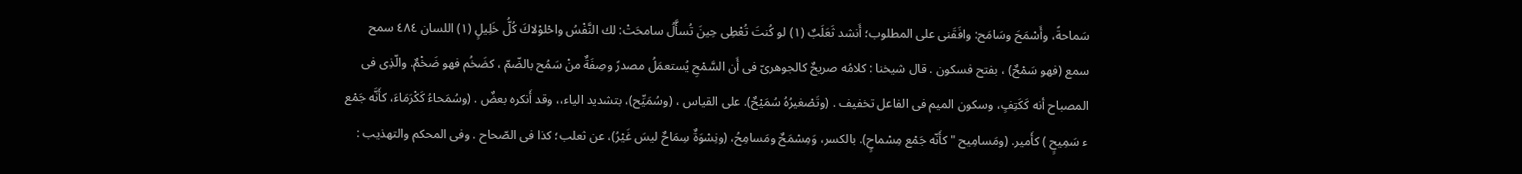سَماحةً، وأَسْمَحَ وسَامَح: وافَقَنى على المطلوب؛ أَنشد ثَعَلَبٌ (١) لو كُنتَ تُعْطِى حِينَ تُسأَّلُ سامحَتْ: لك النَّفْسُ واحْلوْلاكَ كُلُّ خَلِيلٍ (١) اللسان ٤٨٤ سمح سمع (فهو سَمْحٌ) ، بفتح فسكون . قال شيخنا : كلامُه صريحٌ كالجوهرىّ فى أَن السَّمْحِ يُستعمَلُ مصدرً وصِفَةٌ منْ سَمُح بالضّمّ ، كضَخُم فهو ضَخْمٌ. والّذِى فى المصباح أنه كَكَتِفٍ، وسكون الميم فى الفاعل تخفيف . (وتَصْغيرُهُ سُمَيْحٌ). على القياس ، (وسُمَيِّح)، بتشديد الياء،، وقد أَنكره بعضٌ . (وسُمَحاءُ كَكْرَمَاءَ، كأَنَّه جَمْع ء سَمِيحٍ ) كأَمير. (ومَسامِيح "كأَنّه جَمْع مِسْماحٍ). بالكسر، وَمِسْمَحٌ ومَسامِحُ، (ونِسْوَةٌ سِمَاحٌ ليسَ غَيْرُ)، عن ثعلب؛ كذا فى الصّحاح . وفى المحكم والتهذيب :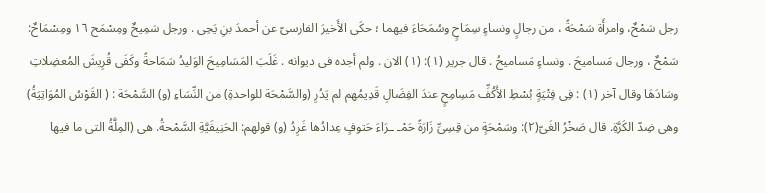رجل سَمْحٌ، وامرأَة سَمْحَةً ، من رجالٍ ونساءٍ سِمَاحٍ وسُمَحَاءَ فيهما ؛ حكَى الأَخيرَ الفارسىّ عن أحمدَ بنِ يَحِى . ورجل سَمِيحٌ ومِسْمَح ١٦ ومِسْمَاحٌ: سَمْحٌ ، ورجال مَساميحَ . ونساءٍ مَساميحُ . قال جرير (١): (١) الان . ولم أجده فى ديوانه . غَلَبَ المَسَامِيحَ الوَليدُ سَمَاحةً وكَفَى قُرِيشَ المُعضِلاتِ وسَادَهَا وقال آخر (١) : فِى فِتْيَةٍ بُسْطِ الأَكُفِّ مَسِامِحٍ عندَ الفِضَالِ قَدِيمُهم لم يَدُرِ (والسَّمْحَة للواحدةِ) من النِّسَاءِ (و) السَّمْحَة : ( القَوْسُ المُوَاتِيَةُ) وهى ضِدّ الكَرَّةِ. قال صَخْرُ الغَىّ(٢): وسَمْحَةٍ من قِسِىِّ زَارَةً حَمْـ ـرَاءَ حَتوفٍ عِدادُها غَرِدُ (و) قولهم: الحَنِيفَيَّةِ السَّمْحةُ. هى (المِلَّةُ التى ما فيها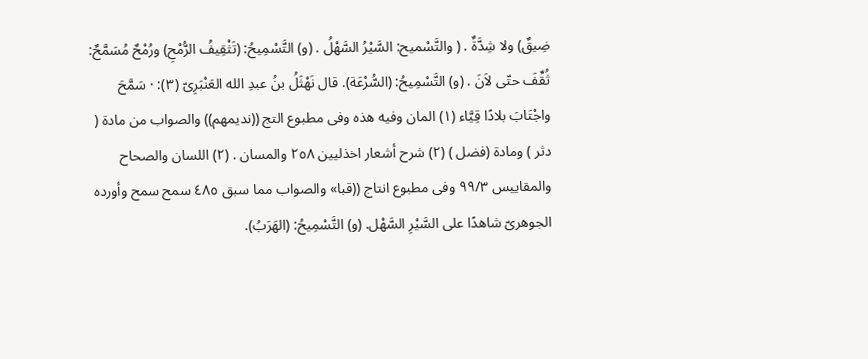ضِيقٌ) ولا شِدَّةٌ . ( والتَّسْميح: السَّيْرُ السَّهْلُ . (و) التَّسْمِيحُ: (تَثْقِيفُ الرُّمْحِ) ورُمْحٌ مُسَمَّحٌ: ثُقِّفَ حتّى لاَنَ . (و) التَّسْمِيحُ: (السُّرْعَة). قال نَهْثَلُ بنُ عبدِ الله العَنْبَرِىّ (٣): · سَمَّحَ واجْتَابَ بلادًا قِيَّاء (١) المان وفيه هذه وفى مطبوع التج ((نديمهم)) والصواب من مادة ( دثر ) ومادة (فضل ) (٢) شرح أشعار اخذليين ٢٥٨ والمسان . (٢) اللسان والصحاح والمقاييس ٩٩/٣ وفى مطبوع انتاج ((قبا» والصواب مما سبق ٤٨٥ سمح سمح وأورده الجوهرىّ شاهدًا على السَّيْرِ السَّهْل. (و) التَّسْمِيحُ: (الهَرَبُ).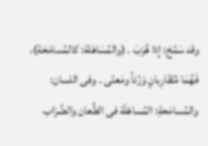وقد سَمَّحَ: إِذا هَّرَبَ . (والمُسَاهَلة: كالمُسامَحَة)، فَهُمَا مُتْقَارِبانٍ وَزْناً ومَعنّى . وفى اللسان: والمُسامَحةِ: المُساهَلَة فى الطِّعان والضِّرَاب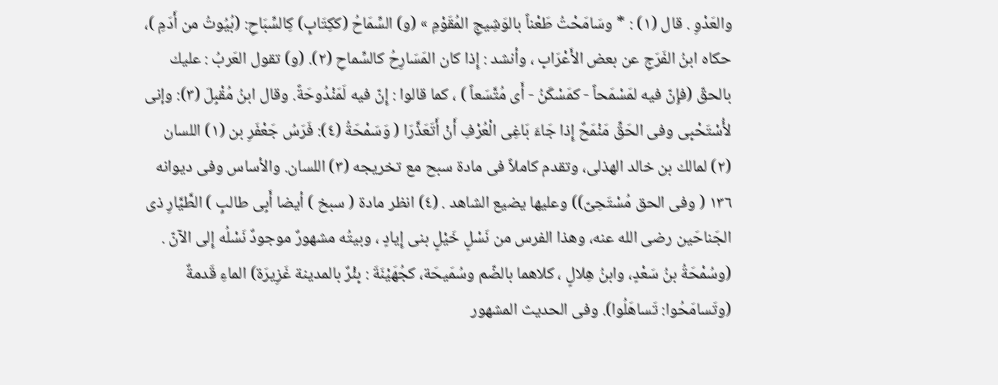والعَدْوِ . قال (١) : * وسَامَحْتُ طَعْناً بالوَشِيجِ المُقَوْمِ » (و) السِّمَاحُ (ككِتَابٍ) كِالسِّبَاحِ: (بُيُوتُ من أَدَمِ )، حكاه ابنُ الفَرَجِ عن بعض الأَعْرَابِ ، وأنشد : إِذا كان المَسَارِحُ كالسِّماحِ (٢). (و) تقول العَربُ : عليك بالحقّ (فإِنّ فيه لمَسْمَحاً - كمَسْكَنُ - أَى مُتَّسَعاً ) ، كما قالوا : إِنّ فيه لَمَنْدُوحَةً. وقال ابنُ مُقْبِلَ (٣): وإنى لأُسْتَحْبِى وفى الحَقِّ مَنْمَحٌ إِذا جَاءَ بَاغِى الْعُرْفِ أَنْ أَتَعَذَّرَا ( وَسَمْحَةُ (٤): فَرَسُ جَعْفَرِ بن (١) اللسان (٢) لمالك بن خالد الهذلى، وتقدم كاملاً فى مادة سبح مع تخريجه (٣) اللسان. والأساس وفى ديوانه ١٣٦ ( وفى الحق مُسْتَحِىّ)) وعليها يضيع الشاهد . (٤) انظر مادة ( سبخ ) أيضا أَبِى طالبٍ ) الطَّيَّارِ ذى الجَناحَين رضى الله عنه، وهذا الفرس من نَسْلٍ خَيْلٍ بنى إِيادٍ ، وبيتُه مشهورٌ موجودٌ نَسْلُه إِلى الآنّ . (وسُمْحَةُ بنُ سَعْدٍ، وابنُ هِلالٍ ، كلاهما بالضّم وسُمَيحَة، كجُهَيْنَةَ : بِئْرٌ بالمدينة غَزِيرَة) الماءِ قَدمةٌ (وتَسامَحُوا: تَساهَلُوا). وفى الحديث المشهور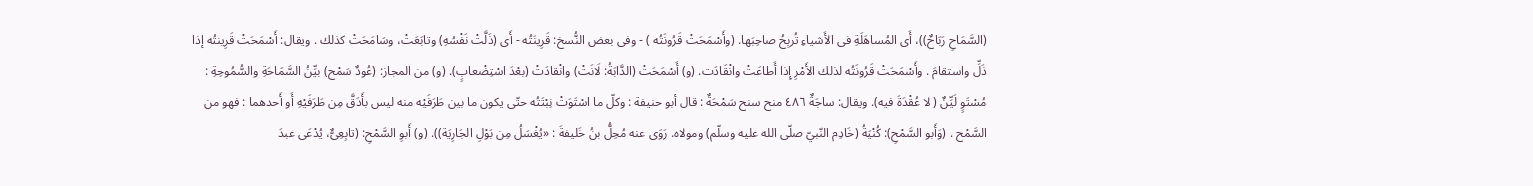(السَّمَاحِ رَبَاحٌ))، أَى المُساهَلَةِ فى الأَشياءِ تُربِحُ صاحِبَها. (وأَسْمَحَتْ قَرُونَتُه ) - وفى بعض النُّسخ: قَرِينَتُه - أَى (ذَلَّتْ نَفْسُهِ) وتابَعَتْ، وسَامَحَتْ كذلك . ويقال: أَسْمَحَتْ قَرِينتُه إذا ذَلِّ واستقامَ . وأَسْمَحَتْ قَرُونَتُه لذلك الأَمْرِ إِذا أَطاعَتْ وانْقَادَت. (و) أَسْمَحَتْ (الدَّابَةُ: لَانَتْ) وانْقادَتْ (بعْدَ اسْتِضْعابٍ). (و) من المجاز: (عُودٌ سَمْح) بيِّنُ السَّمَاحَةِ والسُّمُوحِةِ : مُسْتَوٍ لَيِّنٌ ( لا عُقْدَةَ فيه). ويقال: ساجَةٌ ٤٨٦ منح سنح سَمْحَةٌ : قال أبو حنيفة : وكلّ ما اسْتَوَتْ نِبْتَتُه حتّى يكون ما بين طَرَفَيْه منه ليس بأَدَقَّ مِن طَرَفَيْهِ أَو أَحدهما : فهو من السَّمْح . (وَأَبو السَّمْحِ): كُنْيَةُ (خَادِم النّبيّ صلّى الله عليه وسلّم) ومولاه. رَوَى عنه مُحِلُّ بنُ خَليفةَ : «يُغْسَلُ مِن بَوْلِ الجَارِيَة)). (و) أَبوِ السَّمْحِ: (تابِعِىٌّ، يُدْعَى عبدَ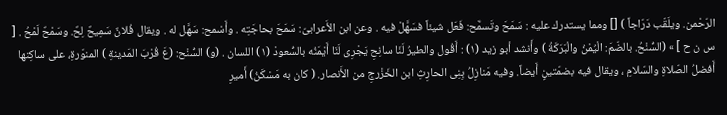الرّحْمن. ويلَقّب دَرّاجاً ) [] ومما يستدرك عليه : سَمَحَ وتَسمَّح: فَعَل شيئاً فسَهَّلْ فيه . وعن ابن الأَعرابىّ: سَمَحَ بحاجَتِه . وأَسْمح: سَهَّل له . ويقال فُلانٌ سَمِيحٌ لِحٌ. وسَمْحٌ لَمْحُ . [ س ن ح ] » (السُّنْحُ. بالضّمَ: الْيُمْنُ والْبَرَكَةُ ) وأَنشد أبو زيد (١) : أَقُول والطيرُ لَنَا سانِحِ يَجْرِى لَنَا أَيْمَنُه بالسُّعودْ (١) اللسان . (و) السُّنْح: (عَ قُرْبَ المَدينةِ ) المنوّرةِ، على ساكِنها أَفضلُ الصّلاةِ والسّلامِ ، ويقال فيه بضمّتينٍ أَيضاً. وفيه مَنازِلُ بِنِى الحارِثِ ابن الخَزْرجِ من الأَنصار. ( كان به مَسْكَنُ) أَميرِ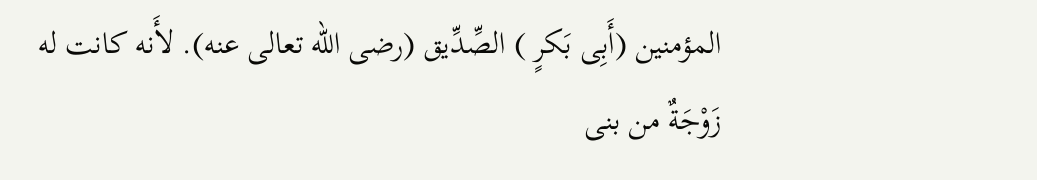المؤمنين (أَبِى بَكرٍ ) الصِّدِّيق (رضى الله تعالى عنه). لأَنه كانت له زَوْجَةٌ من بنى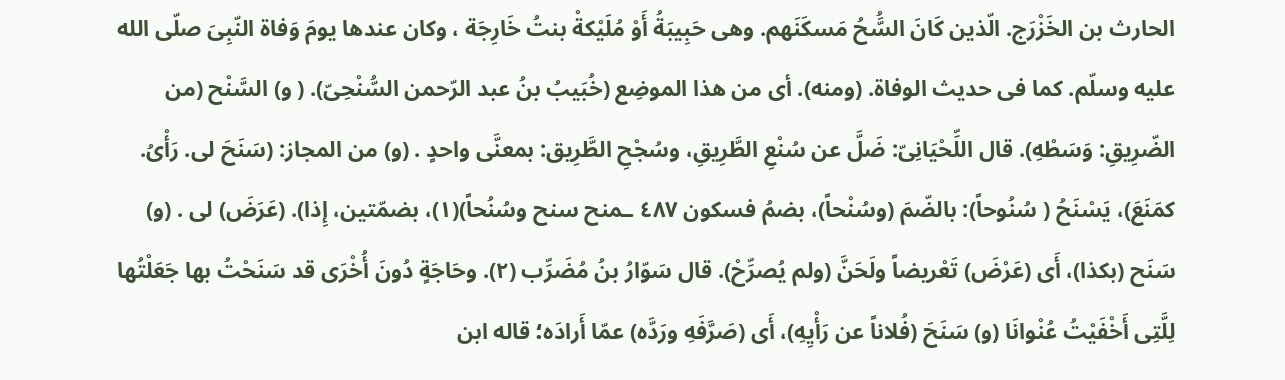الحارث بن الخَزْرَج. الّذين كَانَ السَُّحُ مَسكَنَهم. وهى حَبِيبَةُ أَوْ مُلَيْكةْ بنتُ خَارِجَة ، وكان عندها يومَ وَفاة النّبِىَ صلّى الله عليه وسلّم. كما فى حديث الوفاة. (ومنه). أى من هذا الموضِع (خُبَيبُ بنُ عبد الرّحمن السُّنْحِىّ). ( و) السَّنْح (من الضّرِيقِ: وَسَطْهِ). قال اللِّحْيَانِىّ: ضَلَّ عن سُنْعِ الطَّرِيقِ، وسُجْحِ الطَّرِيق: بمعنَّى واحدٍ . (و) من المجاز: (سَنَحَ لى. رَأْىُ. كمَنَعَ)، يَسْنَحُ ( سُنُوحاً): بالضّمَ (وسُنْحاً)، بضمُ فسكون ٤٨٧ ـمنح سنح وسُنُحاً)(١)، بضمّتين، إِذا). (عَرَضَ) لى . (و) سَنَح (بكذا)، أَى (عَرْضَ) تَعْريضاً ولَحَنَّ (ولم يُصرِّحْ). قال سَوّارُ بنُ مُضَرِّب (٢). وحَاجَةٍ دُونَ أُخْرَى قد سَنَحْتُ بها جَعَلْتُها لِلَّتِى أَخْفَيْتُ عُنْوانَا (و) سَنَحَ (فُلاناً عن رَأْيِهِ)، أَى (صَرَّفَهِ ورَدَّه) عمّا أَرادَه؛ قاله ابن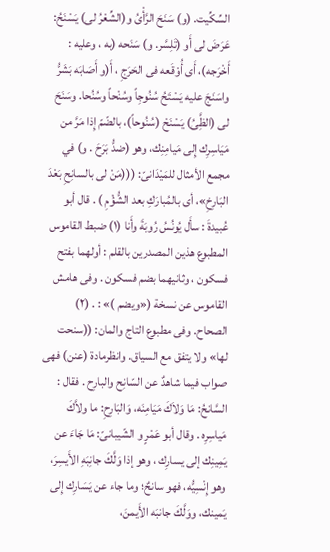السِّكِّيت. (و) سَنَحَ الرَّأْىُ و(الشِّعْرُ لى) يَسْنَحُ: عَرَضَ لى أَو (تَلِسَّر. و) سَنَحه (به ، وعليه : أَخْرَجه)، أَى أُوْقَعه فى الحَرَجِ ، أَ(و أَصَابَه بَشَرُّ واسَنَجَ عليه يَسْتَحُ سُنُوجِاً وسُنْحاً وسُنُحا. وسَنَحَ لى (الظَِّىُ) يَسْنَحْ (سُنُوحاً)، بالضّمّ إِذا مَرَّ من مَيَاسِرِك إِلى مَيامِنِك، وهو (ضدُّ بَرَحَ . و) في مجمع الأمثال للمَيْدَانىّ: (((مَنْ لى بالسانِحِ بَعْدَ البَارِخِ»، أى بالمُبارَكِ بعد الشُّؤْمِ ) . قال أبو عُبيدةَ : سأَل يُونُسُ رُوبَةَ وأَنا (١) ضبط القاموس المطبوع هذين المصدرين بالقلم : أولهما بفتح فسكون ، وثانيهما بضم فسكون . وفى هامش القاموس عن نسخة («ويضم )» : . (٢) الصحاح. وفى مطبوع التاج والمان: ((سنحت لها» ولا يتفق مع السياق. وانظرمادة (عنن) فهى صواب فيما شاهدٌ عن السّانِح والبارِح . فقال : السَّانحُ: مَا وَلاَكَ مَيَامِنَه، وَالبَارِحِ: ما ولاَّكَ مَياسِرِه . وقال أبو عَمْرٍ و الشّيبانىّ: مَا جَاءَ عن يَمِينِك إلى يسارِك ، وهو إذا وَلَّكَ جانِبَهِ الأَيسِرَ، وهو إِنْسِيُّه، فهو سانحٌ؛ وما جاء عن يَسَارِك إِلى يَمينك، ووَلَّكَ جانبَه الأَيمنَ،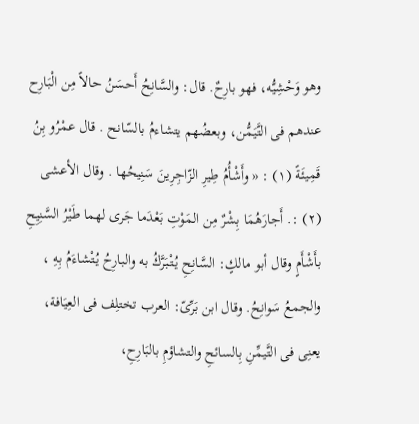وهو وَحْشِيُّه، فهو بارِحٌ. قال: والسَّانِحُ أَحسَنُ حالاً مِن الْبَارِح عندهم فى التَّيَمُّن، وبعضُهم يتشاءمُ بالسّانح . قال عمْرُو بِنُ قَمِيئَةً (١) : « وأَشْأُمُ طِيرِ الزّاجِرِينَ سَنِيحُها . وقال الأعشى (٢) :. أَجارَهُمَا بِشْرٌ مِن المَوْتِ بَعْدَما جَرى لهما طَيْرُ السَّنِيِحِ بأَشْأَمٍ وقال أبو مالكٍ: السَّانِحِ يُتْبَرَّكُ به والبارِحُ يُتْشاءَمُ بِهِ ، والجمعُ سَوانِحُ. وقال ابن بَرِّىّ: العرب تختلِف فى العِيَافة، يعنِى فى التَّيمِّنِ بِالسائحِ والتشاؤمِ بالبَارِحِ،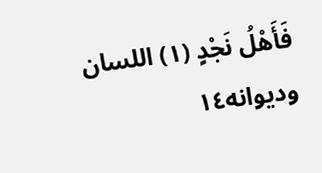فَأَهْلُ نَجْدٍ (١) اللسان ودیوانه١٤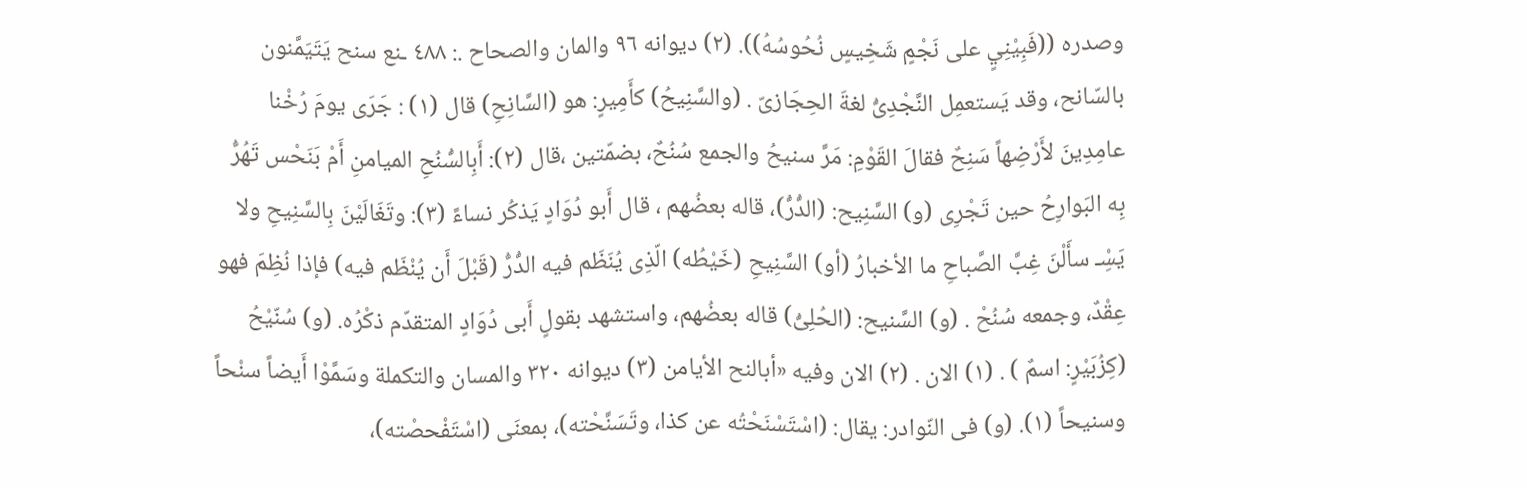وصدره ((فَبِيْنِيٍ على نَجْمٍ شَخِيسٍ نُحُوسُهُ)). (٢) ديوانه ٩٦ والمان والصحاح .: ٤٨٨ ـنع سنح يَتَيَمَّنون بالسّانح، وقد يَستعمِل النَّجْدِىُّ لغةَ الحِجَازىّ . (والسَّنِيحُ) كأَمِيرٍ: هو (السَّانِحِ) قال (١) : جَرَى يومَ رُخْنا عامِدِينَ لأَرْضِهاً سَنِحٌ فقالَ القَوْمِ: مَرَّ سنيحُ والجمع سُنُحٌ، بضمّتين ،قال (٢): أَبِالسُّنُحِ الميامنِ أَمْ بَنَحْس تَهُرُّ بِه البَوارِحُ حين تَجْرِى (و) السَّنِيح: (الدُّرُّ)، قاله بعضُهم ، قال أَبو دُوَادٍ يَذكُر نساءً (٣): وتَغَالَيْنَ بِالسَّنِيحِ ولا يَسِْـ سأَلْنَ غِبَّ الصَّباحِ ما الأخبارُ (أو) السَّنِيحِ (خَيْطُه) الّذِى يُنَظَم فيه الدُّرُّ (قَبْلَ أَن يُنْظَم فيه) فإذا نُظِمَ فهو عِقْدٌ، وجمعه سُنُحْ . (و) السَّنيح: (الحُلِىُّ) قاله بعضُهم، واستشهد بقولٍ أَبى دُوَادٍ المتقدّم ذكْرُه. (و) سُنّيْحُ (كِزُبَيْرٍ: اسمٌ ) . (١) الان . (٢) الان وفيه «أبالنح الأيامن (٣) ديوانه ٣٢٠ والمسان والتكملة وسَمَّوْا أَيضاً سنْحاً وسنيحاً (١). (و) فى النّوادر: يقال: (اسْتَسْنَحْتُه عن كذا، وتَسَنَّحْته)، بمعنَى (اسْتَفْحصْته)،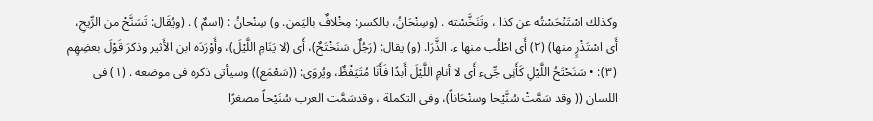وكذلك اسْتَنْحَسْتُه عن كذا ، وتَنَخَّسْته . (وسِنْحَانُ، بالكسر: مِخْلافٌ باليَمن. و) سِنْحانُ : (اسمٌ ) . (ويُقَال: تَسَنَّحْ من الرِّيحِ، أَى اسْتَذْرٍ منها) (٢) أَى اطْلُب منها ء. الذَّرَا. (و) يقال: (رَجُلٌ سَنَخْتَحٌ)، أَى (لا يَنَامِ اللَّيْلَ)، وأَوْرَدَه ابن الأَثير وذكرَ قَوْلَ بعضِهِم (٣): • سَنَحْتَحُ اللَّيْلِ كَأَنِى جِّىء أَى لا أنامِ اللَّيْلَ أَبدًا فَأَنَا مُتَيَفْظٌ، ويُروَى: ((سَعْمَع)) وسيأتى ذكره فى موضعه . (١) فى اللسان (( وقد سَمَّتْ سُنَّيْحا وسنْحَاناً)، وفى التكملة ، وقدسَمَّت العرب سُنَيْحاً مصغرًا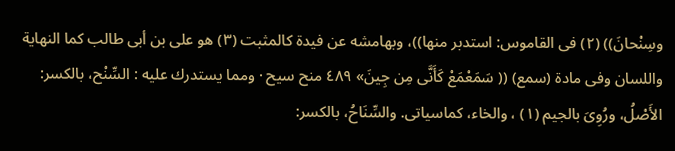وسِنْحانَ)) (٢) فى القاموس: استدبر منها))، وبهامشه عن فيدة کالمثبت (٣) هو على بن أبى طالب كما النهاية واللسان وفى مادة (سمع) (( سَمَعْمَعْ كَأَنَّى مِن جِينَ» ٤٨٩ منح سيح · ومما يستدرك عليه : السِّنْح، بالكسر: الأَصْلُ، ورُوِىَ بالجيم (١) ، والخاء، كماسیاتی. والسِّنَاحُ، بالكسر: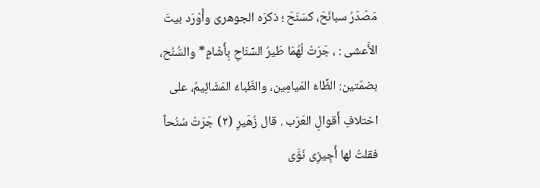مَصْدَرُ سبانَحَ، كسَنَحَ ؛ ذكرَه الجوهرىّ وأَوْرَد بيتَ الأَعشى : ، جَرَتْ لُهُمَا طَيرُ السِّنَاحِ بِأَشْامٍ* والسُّنُح، بضمّتين: الظِّاءُ المَيامِين، والظّباءُ المَشَائِيمُ، على اختلافِ أَقوالِ العَرَب . قال زُهَيرِ (٢) جَرَتْ سُنُحاً فقلتُ لها أَجِيزِی نَوَّى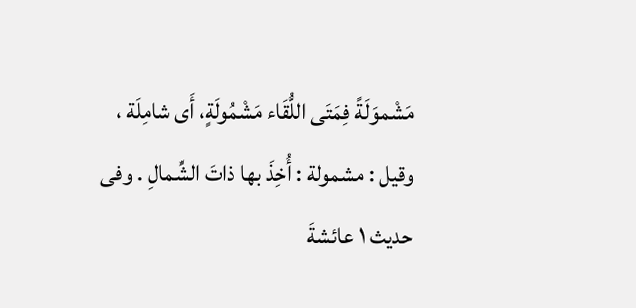مَشْموَلَةً فِمَتَى اللُّقَاء مَشْمُولَةٍ، أَى شامِلَة ، وقيل : مشمولة : أُخِذَ بها ذاتَ الشِّمالِ . وفى حديث ١ عائشةَ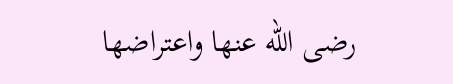رضى الله عنها واعتراضها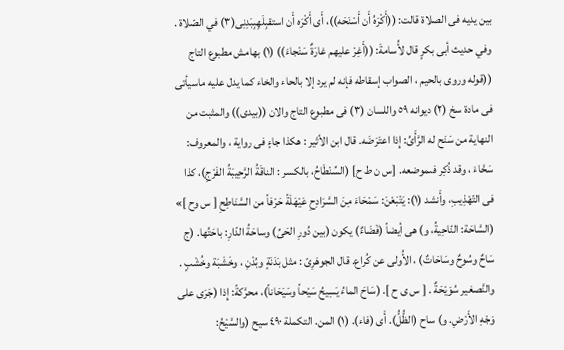بين يديه فى الصلاة قالت: ((أَكْرَهُ أَن أَسْنَحَه))، أَى أَكْرَه أَن استقبِلَهِبِبَدِنِى(٣) في الصّلاة . وفي حديث أبى بكرٍ قال لأُسامةَ: ((أَغِرْ عليهم غارَةٌ سَنْجاءَ)) (١) بهامش مطبوع التاج ((قوله وروى بالحيم ، الصواب إسقاطه فإنه لم يرد إلا بالحاء والخاء كما يدل عليه ماسيأتى فى مادة سخ (٢) ديوانه ٥٩ واللسان (٣) فى مطبوع التاج والان ((بيدى)) والمثبت من النهاية من سَنَح له الرَّأَىُ: إِذا اعتَرَضَه. قال ابن الأثير : هكذا جاءٍ فى رواية ، والمعروف: سَحَّاءَ ، وقد ذُكِر فىموضعه. [س ن ط ح] (السِّنْطَاحُ، بالكسر : الناقَةُ الرَّحِيبَةُ الفَرْجِ)، كذا فى التّهْذِيبِ، وأَنشد (١): يَتْبَعْنَ: سَمْحَاءَ مِنَ السَّرَادِحِ عَيْهَلَةً حَرْفاً من السَّنَاطِحِ [ س وح ]» (السَّاحَة: النّاحِيةُ، و) هى أيضاً (فَضَاءٌ) يكون (بين دُورِ الحَىِّ) وساحَةُ الدّارِ: باحَتُها. (ج سَاحٌ وسُوحٌ وسَاحَاتٌ) ، الأُولى عن كُراع. قال الجوهَرِىّ : مثل بَدَنَةٍ وبُدْنِ ، وخَشَبَة وخُشْبٍ . والنَّصغير سُوَيْحَةٌ . [ س ى ح ]. (سَاحَ الماءُ يَسِيحُ سَيْحاً وسَيَحَاناً)، محرَّكةً: إِذا (جَرَى على وَجْهِ الأَرْضِ. و) ساح (الظُّلُّ). أَى (فاء). (١) المن. التكملة ٤٩٠ سيح (والسَّيْحُ: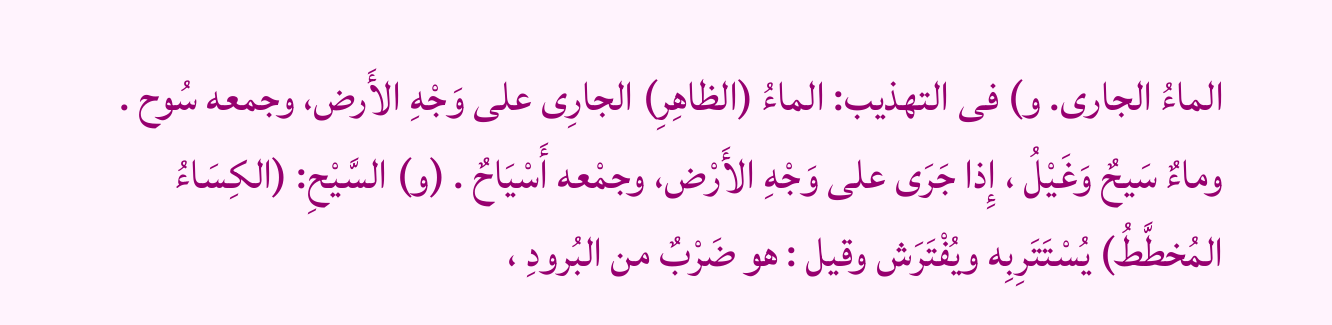الماءُ الجارى. و) فى التهذيب: الماءُ (الظاهِرِ) الجارِى على وَجْهِ الأَرض، وجمعه سُوح . وماءٌ سَيحٌ وَغَيْلُ ، إِذا جَرَى على وَجْهِ الأَرْض، وجمْعه أَسْيَاحٌ . (و) السَّيْحِ: (الكِسَاءُ المُخطَّطُ) يُسْتَتَرِبِه ويُفْتَرَش وقيل : هو ضَرْبٌ من البُرودِ ،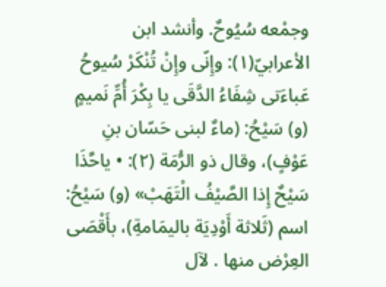وجمْعه سُيُوحٌ. وأنشد ابن الأعرابيّ(١): وإِنّى وإِنْ تُنْكَرْ سُيوحُ عَباءَتى شِفَاءُ الدَّقَى يا بِكْرَ أُمِّ نَميمٍ (و) سَيْحُ: (ماءٌ لبنى حَسّان بنِ عَوْفٍ)، وقال ذو الرُّمَة (٢): • ياحَّذَا سَيْحٌ إِذا الصَّيْفُ الْتَهَبْ» (و) سَيْحُ: اسم (ثَلاثة أَوْدِيَة باليمَامةِ)، بأَقْصَى العِرْض منها . لآل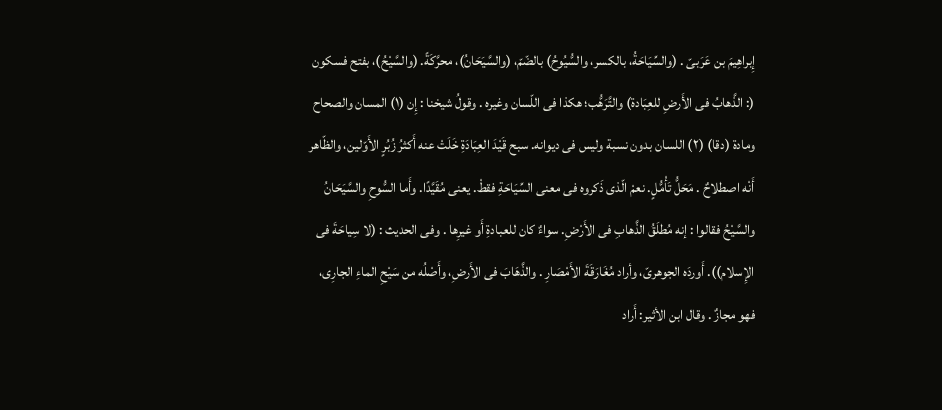إِبراهِيمَ بن عَرَبىّ . (والسِّيَاحَةُ، بالكسر، والسُّيُوحُ) بالضّمّ، (والسَّيَحَانُ)، محرَّكَةً. (والسَّيْحُ)، بفتح فسكون (: الذَّهابُ فى الأَرضِ للعِبَادة) والتَّرَهُّب؛ هكذا فى اللّسان وغيره . وقولُ شيخنا : إِن (١) المسان والصحاح ومادة (دقا) (٢) اللسان بدون نسبة وليس فى ديوانه. سبح قَيْدَ العِبَادَةِ خَلَتْ عنه أَكثرُ زُبُرٍ الأَوّلين، والظّاهر أَنْه اصطلاحٌ . مَحَلُّ تَأْمُّلٍ. نعمْ الّذى ذَكروه فى معنى السِّيَاحَةِ فقطْ. يعنى مُقَيَّدًا. وأَما السُّوحِ والسَّيَحَانُ والسَّيْحُ فقالوا : إنه مُطلَقُ الذَّهابِ فى الأَرْضِ. سواءٌ كان للعبادةِ أَو غيرِها . وفى الحديث : (لا سِياحَةَ فى الإِسلام)). أَوردَه الجوهرىّ، وأراد مُغَارَقَةَ الأَمْصَارِ . والذَّهَابَ فى الأَرضِ، وأَصْلُه من سَيْحِ الماءِ الجارِى، فهو مجازٌ . وقال ابن الأثير: أَراد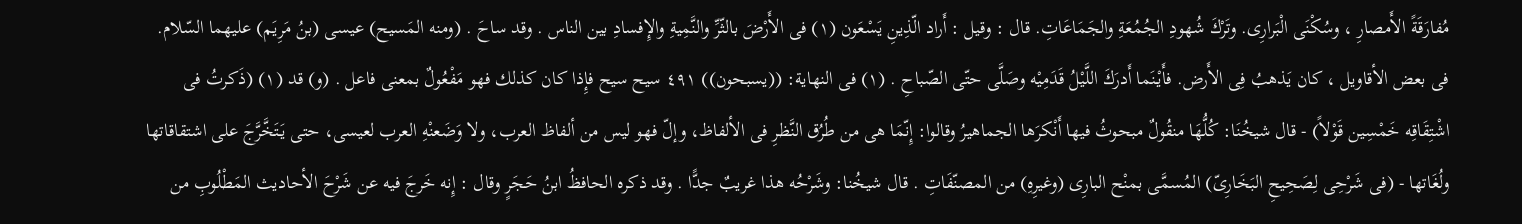مُفارَقَةً الأَمصارِ ، وسُكْنَى الْبَرارِى. وتَرْكَ شُهودِ الجُمُعَةِ والجَمَاعَاتِ. قال : وقيل : أَراد الّذِينِ يَسْعَون (١) فى الأَرْضَ بالثّرِّ والنَّمِيةِ والإِفسادِ بين الناس . وقد ساحَ . (ومنه المَسيح) عيسى (بنُ مَرِيَم) عليهما السّلام. فى بعض الأقاويل ، كان يَذهبُ فِى الأَرض. فأَيْنَما أَدرَكَ اللَّيْلُ قَدَمِيْه وصَلَّى حتّى الصّباحِ . (١) فى النهاية: ((يسبحون)) ٤٩١ سیح سيح فإِذا كان كذلك فهو مَفْعُولٌ بمعنى فاعل . (و) قد (١) (ذَكرتُ فى اشْتِقَاقِه خَمْسِين قَوْلاً) - قال شيخُنَا: كُلُّهَا منقُولٌ مبحوثُ فيها أَنْكرَها الجماهيرُ وقالوا: إِنّمَا هى من طُرُق النَّظرِ فى الألفاظ، وإلّ فهو ليس من ألفاظ العرب، ولا وَضَعنْهِ العرب لعيسى، حتى يَتَخَّرَّجَ على اشتقاقاتها ولُغَاتها - (فى شَرْحِى لِصَحِيحِ البَخَارِىّ) المُسمَّى بمنْح البارِى (وغيرِهِ) من المصنّفَاتِ . قال شيخُنا: وشَرْحُه هذا غريبٌ جدًّا . وقد ذكره الحافظُ ابنُ حَجَرٍ وقال : إِنه خَرجَ فيه عن شَرْحَ الأحاديث المَطْلُوبِ من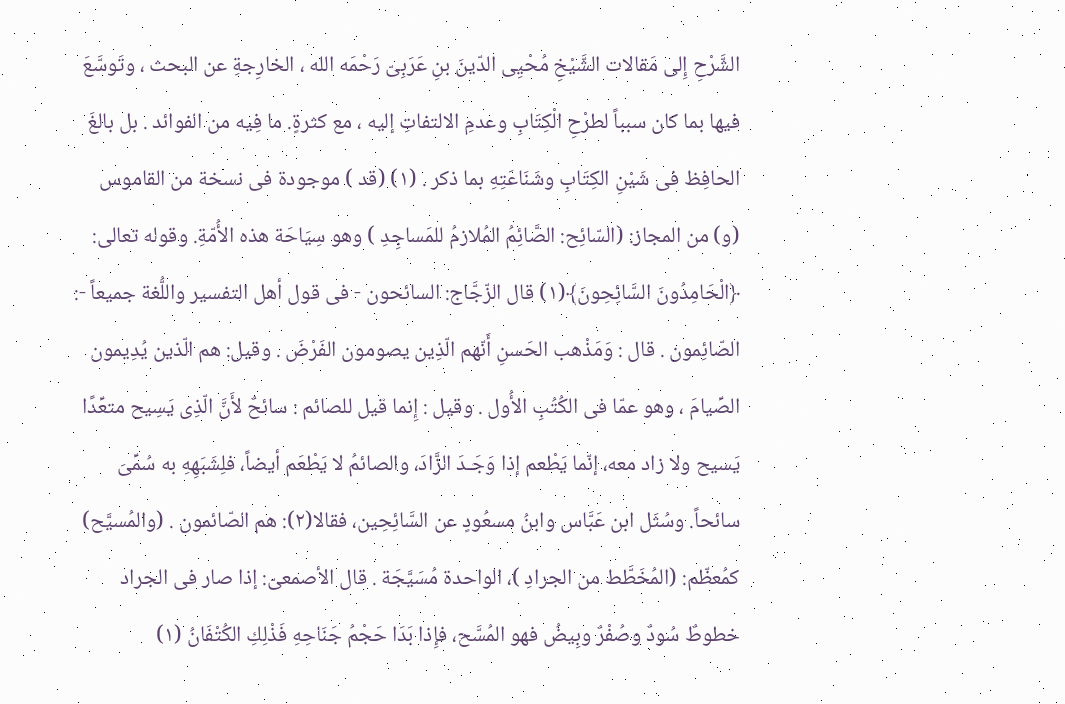الشَّرْحِ إِلى مَقالات الشَّيْخِ مُحْيِى الدّينَ بنِ عَرَبِىّ رَحْمَه الله ، الخارِجةِ عن البحث ، وتَوسَّعَ فيها بما كان سبباً لطرْحِ الْكِتَابِ وعدمِ الالتفاتِ إليه ، مع كثرةٍ. ما فِيه من الفوائد . بل بالغَ الحافِظ فى شَيْنِ الكِتَابِ وشَنَاعَتِهِ بما ذكر . (١) (قد ) موجودة فى نسخة من القاموس (و) من المجاز: (السّائِح: الصَّائِمُ المُلازمُ للمَساجِدِ ) وهو سِيَاحَة هذه الأُمّةِ. وقوله تعالى: ﴿الْحَامِدُونَ السَّائِحِونَ﴾(١) قال الزّجَّاج: السائحون - فى قول أهل التفسير واللُّغة جميعاً -: الصّائِمون . قال : وَمَذْهب الحَسنِ أَنّهم الّذِين يصومون الفَرْضَ . وقيل: هم الّذين يُدِيمون الصِّيامَ ، وهو عمّا فى الكُتُبِ الأُول . وقيل : إِنما قيل للصائم : سائحٌ لأَنَّ الّذِى يَسِيح متعِّدًا يَسيح ولا زاد معه، إنّما يَطْعم إذا وَجَـدَ الزَّادَ، والصائمُ لا يَطْعَم أيضاً، فلِشَبَهِهِ به سُمِّىَ سائحاً. وسُثَل ابن عَبَّاس وابنُ مسعُودٍ عن السَّائِحِين، فقالا(٢): هم الصّائمون . (والمُسيَّح) كمُعظّم: (المُخَطَّط من الجرادِ )، الواحدة مُسَيَّجَة . قال الأصمعىّ: إذا صار فى الجراد خطوطٌ سُودٌ وصُفْرٌ وبِيضُ فهو المُسَّح، فإِذا بَدَا حَجْمُ جَنَاحِهِ فَذْلِكِ الكُتْفَانُ (١)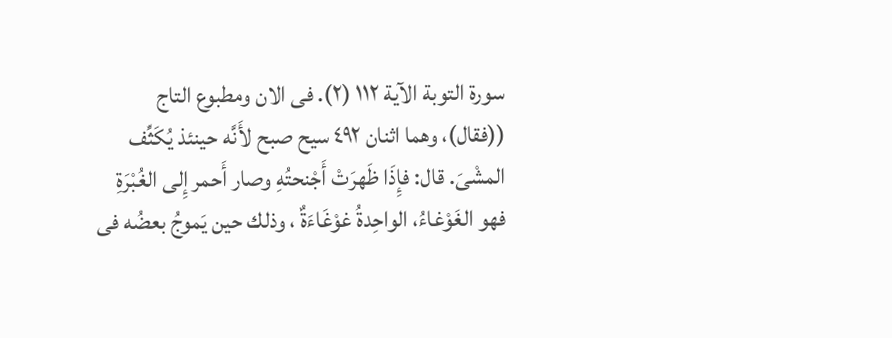سورة التوبة الآية ١١٢ (٢). فى الان ومطبوع التاج ((فقال)، وهما اثنان ٤٩٢ سيح صبح لأَنَّه حينئذ يُكَثِّف المشْىَ. قال: فإِذَا ظَهرَتْ أَجْنحتُهِ وصار أَحمر إِلى الغُبْرَةِ فهو الغَوْغاءُ، الواحِدةُ غوْغَاءَةٌ ، وذلك حين يَموجُ بعضُه فى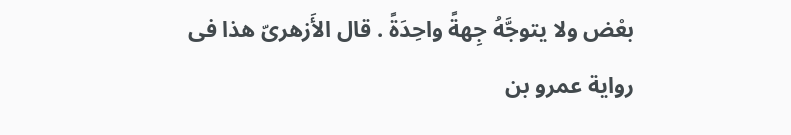بعْض ولا يتوجَّهُ جِهةً واحِدَةً . قال الأَزهرىّ هذا فى رواية عمرو بن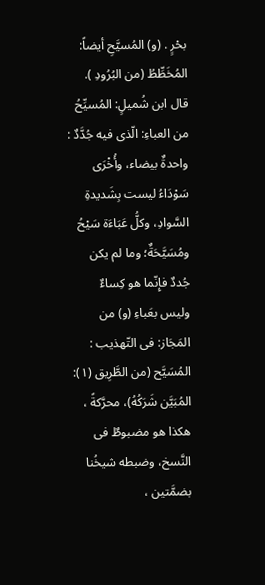بحْرٍ . (و) المُسيَّحِ أيضاً: المُخَطِّطُ (من البُرُودِ ). قال ابن شُميلٍ: المُسيِّحُ من العباءِ: الّذى فيه جُدَّدٌ : واحدةٌ بيضاء، وأُخْرَى سَوْدَاءُ ليست بِشَديدةِ السَّوادِ، وكلُّ عَبَاءَة سَيْحُ ومُسَيَّحَةٌ؛ وما لم يكن جُددٌ فإِنّما هو كِساءٌ وليس بعَباءِ (و) من المَجَاز: فى التّهذيب : المُسَيَّح (من الطَّرِيق (١): المُبَيَّن شَرَكُهُ)، محرَّكةً ، هكذا هو مضبوطٌ فى النَّسخ، وضبطه شيخُنا بضمَّتين ،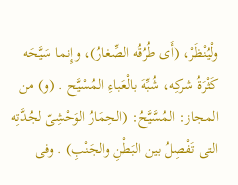ولْيُنْظَرْ، (أَى طُرُقُه الصِّغارُ)، وإِنما سَيَّحَه كَثْرَةُ شركِه، شُبِّهَ بالْعَباءِ المُسْيَّح . (و) من المجاز: المُسَّيَّحُ: (الحِمَارُ الوَحْشِىّ لجُدَّتِه التى تَفْصِلُ بين البَطْنِ والجَنْبِ) . وفى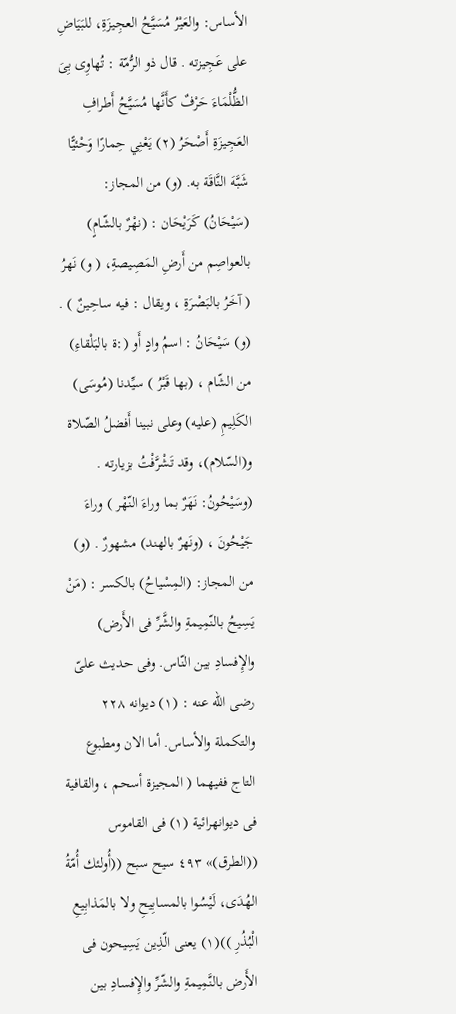الأساس: والعَيْرُ مُسَيَّحُ العجِيزَةِ، للبَيَاضِ على عَجِيزته . قال ذو الرُّمّة : تُهاوِى بِىَ الظُّلْمَاءَ حَرْفٌ كأَنَّها مُسَيَّحُ أَطرافِ العَجِيزَةِ أَصْحَرُ (٢) يَعْنِي حِمارًا وَحْئيًّا شَبَّهَ النَّاقَة به. (و) من المجاز: (سَيْحَانُ) كَرَيْحَان : (نهْرٌ بالشّامٍ) بالعواصِم من أَرضِ المَصِيصةِ، ( و) نَهرُ ( آخَرُ بالبَصْرَةِ ، ويقال : فيه ساحِينٌ ) . (و) سَيْحَانُ : اسمُ وادٍ أَو (:ة بالبَلْقاءِ) من الشّام ، (بها قَبْرُ ) سيِّدنا (مُوسَى) الكَلِيمِ (عليه) وعلى نبينا أَفضلُ الصّلاة و(السّلام)، وقد تَشْرَّفْتُ بزيارته . (وسَيْحُونُ: نَهَرٌ بما وراءَ النّهْر ) وراءَ جَيْحُونَ ، (ونَهرٌ بالهند) مشهورٌ . (و) من المجاز: (المِسْياحُ) بالكسر : (مَنْ يَسِيحُ بالنّمِيمةِ والشَّرِّ فى الأَرض) والإِفسادِ بين النّاس. وفى حديث علىّ رضى الله عنه : (١) ديوانه ٢٢٨ والتكملة والأساس. أما الان ومطبوع التاج ففيهما ( المجيزة أسحم ، والقافية فى ديوانهرائية (١) فى القاموس ((الطرق)» ٤٩٣ سیح سبح ((أُولئك أُمّةُ الهُدَى، لَيْسُوا بالمسابِيحِ ولا بالمَذابِيعِ الْبُذُرِ ))(١) يعنى الّذِين يَسِيحون فى الأَرض بالنَّمِيمةِ والشّرِّ والإِفسادِ بين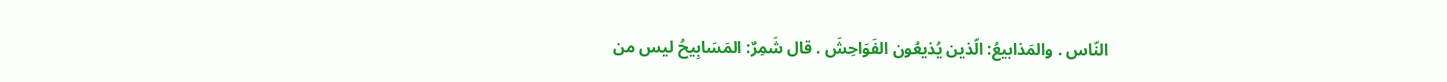النّاس . والمَذابيعُ: الّذين يُذيعُون الفَوَاحِشَ . قال شَمِرٌ: المَسَابِيحُ ليس من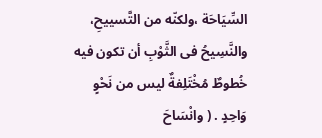السِّيَاحَة ،ولكنّه من التَّسييحِ، والنَّسِيحُ فى الثَّوْبِ أن تكون فيه خُطوطٌ مُخْتَلِفةٌ ليس من نَحْوٍ وَاحِدٍ . ( وانْسَاحَ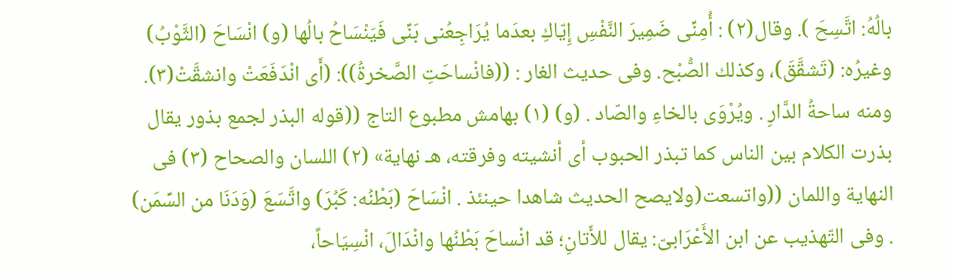بالُهُ: اتَّسِحَ ). وقال(٢) : أُمِنِّى ضَمِيرَ النَّفْسِ إِيّاكِ بعدَما يُرَاجِعُنى بَنِّى فَيَنْسَاحُ بالُها (و) انْسَاحَ (الثَّوْبُ) وغيرُه: (تَشقَّقَ)، وكذلك الصُّبْح. وفى حديث الغار : ((فانْساحَتِ الصَّخرةُ)): (أَى انْدَفَعَتْ وانشقَّتْ(٣). ومنه ساحةُ الدَّارِ . ويُرْوَى بالخاءِ والصّاد . (و) (١) بهامش مطبوع التاج ((قوله البذر لجمع بذور يقال بذرت الكلام بين الناس كما تبذر الحبوب أى أنشيته وفرقته، هـ نهاية» (٢) اللسان والصحاح (٣) فى النهاية واللمان ((واتسعت(ولايصح الحديث شاهدا حينئذ . انْسَاحَ (بَطْنُه: كَبُرَ) واتَّسَعَ (وَدَنَا من السِّمَن) . وفى التّهذيب عن ابن الأَعْرَابىّ: يقال للأَتانِ؛ قد انْساحَ بَطْنُها وانْدَالَ، انْسِيَاحاً،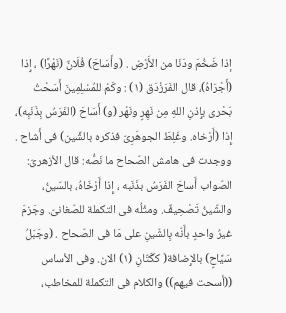إذا ضَخُمَ ودَنَا من الأَرْضِ . (وأَسَاحَ) فُلَانٌ (نَهْرًا) ، إِذا (أَجْرَاهُ)، قال الفَرَزْدَق (١) : وكَمْ للمُسْلِمِينَ أَسَحْتُ بَحْرى بإِذنِ اللهِ مِن نَهِرٍ ونَهْر (و) أَسَاحَ (الفَرَسُ بِذَنَبِه)، إِذا (أَرْخاه. وغَلِطَ الجوهَرِىّ فذكره بالشِّين) فى أَشاح . ووجدت فى هامش الصّحاح ما نَصُّه: قال الأزهرىّ: الصّواب أَساحَ الفَرَسُ بذَنَبه ، إِذا أَرْخَاهُ، بالسّينُ، والشّينُ تَصْحِيفٌ. ومثْلُه فى التكملة للصّغانىّ. وجَزمَ غيرُ واحدٍ بأَنّه بِالشّينِ على مَا فى الصّحاح . (وجَبَلُ سَيَّاحٍ) بالإِضافة( کگَتّانِ (١) الان. وفى الأساس ((أسحت فيهم)) والكلام فى التكملة للمخاطب،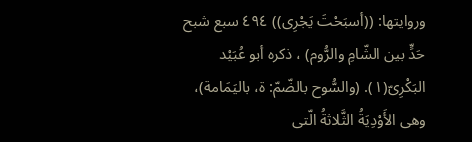وروايتها: ((أسبَحْتَ يَجْرِى)) ٤٩٤ سبع شبح حَدٍّ بين الشّامِ والرُّوم) ، ذكره أبو عُبَيْد البَكْرِىّ(١). (والسُّوح بالضّمّ: ة، باليَمَامة)، وهى الأَوْدِيَةُ الثَّلاثةُ الّتى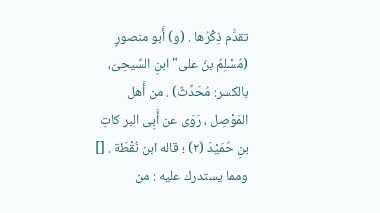تقدَّم ذِكْرُها . (و) أَبو منصورٍ (مُسْلِمُ بنُ على" ابنِ السِّيحِىّ، بالكسر: مُحَدِّثٌ) . من أَهل المَوْصِل ، رَوَى عن أَبِى البر كاتِ بنِ حُمَيْدَ (٢) ؛ قاله ابن نُقْطَة . [] ومما يستدرك عليه : من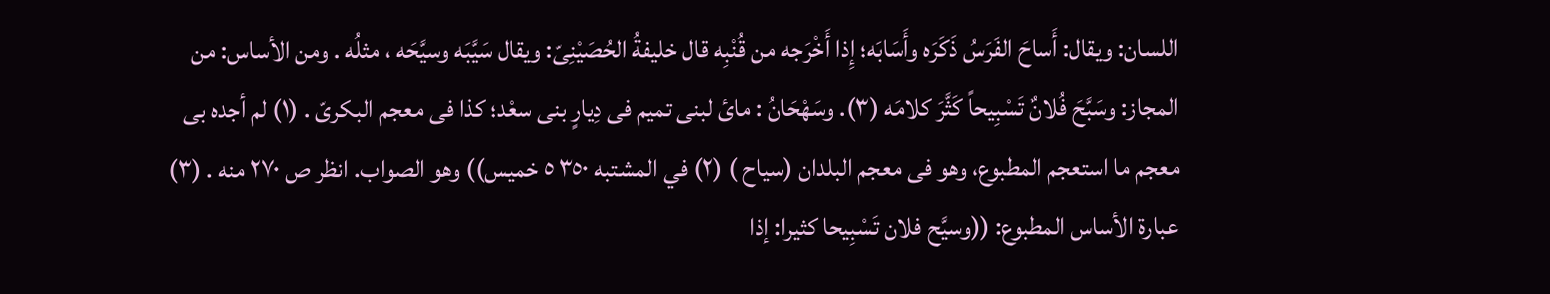اللسان: ويقال: أَساحَ الفَرَسُ ذَكَرَه وأَسَابَه؛ إِذا أَخْرَجه من قُنْبِه قال خليفةُ الحُصَيْنِىّ: ويقال سَيَّبَه وسيَّحَه ، مثلُه . ومن الأساس: من المجاز: وسَبَّحَ فُلانٌ تَسْبِيحاً كَثَّرَ كلامَه (٣). وسَهْحَانُ : مائ لبنی تميم فى دِیارٍ بنی سعْد؛ كذا فى معجم البكرىّ . (١) لم أجده بى معجم ما استعجم المطبوع، وهو فى معجم البلدان (سياح ) (٢) في المشتبه ٣٥٠ ٥ خميس)) وهو الصواب. انظر ص ٢٧٠ منه . (٣) عبارة الأساس المطبوع: ((وسيَّح فلان تَسْبِيحا كثيرا: إذا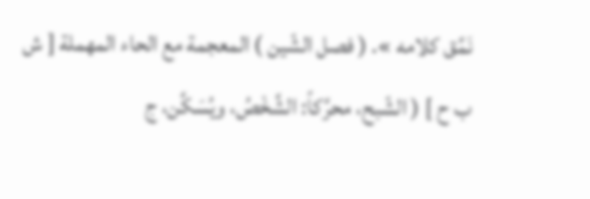نَمَّق كلامه ». ( فصل الشّين ) المعجمة مع الحاء المهملة [ ش ب ح ] ( الشّبح، محرَّكاً: الشَّخْصُ، ويُسَكَّن، ج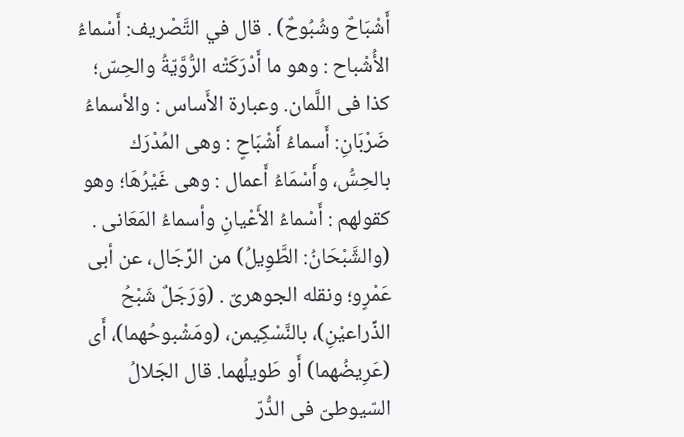أَشْبَاحٌ وشُبُوحٌ) . قال في التَّصْريف: أَسْماءُ الأُشْباح : وهو ما أَدْرَكَتْه الرُّوَّيّةُ والحِسّ؛ كذا فى اللَّمان. وعبارة الأَساس : والأسماءُ ضَرْبَانِ: أَسماءُ أَشْبَاحٍ : وهى المُدْرَك بالحِسُّ، وأَسْمَاءُ أَعمال : وهى غَيْرُهَا؛ وهو كقولهم : أَسْماءُ الأَعْيانِ وأسماءُ المَعَانى . (والشَّبْحَانُ: الطَّوِيلُ) من الرِّجَال، عن أبى عَمْرٍو؛ ونقله الجوهرىّ . (وَرَجَلٌ شَبْحُ الذِّراعيْنِ)، بالنَّسْكِيمن، (ومَشْبوحُهما)، أَى (عَرِيضُهما) أَو طَويلُهما. قال الجَلالُ السّيوطىّ فى الدُّرّ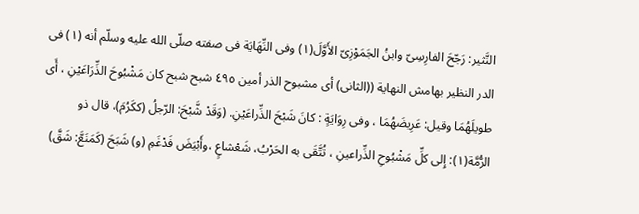النَّثير: رَجّحَ الفارِسِىّ وابنُ الجَمَوْزِىّ الأَوَّلَ(١) وفى النِّهَايَة فى صفته صلّى الله عليه وسلّم أنه (١) فى الدر النظير بهامش النهاية ((الثانى) أى مشبوح الذر أمين ٤٩٥ شبح شبح كان مَشْبُوحَ الذِّرَاعَيْنِ ، أَى طويلَهُمَا وقيل: عَرِيضَهُمَا ، وفى رِوَايَةٍ : كانَ شَبْحَ الذِّراعَيْنِ. (وَقَدْ شَّبْحَ: الرّجلُ (ككَرُمَ)، قال ذو الرُّمَّة(١): إِلى كلِّ مَشْبُوحِ الذِّراعينِ ، تُتَّقَى به الحَرْبُ، شَعْشاعٍ ،وأَبْيَضَ فَدْغَمِ (و) شَبَحَ (كَمَنَعَّ: شَقَّ)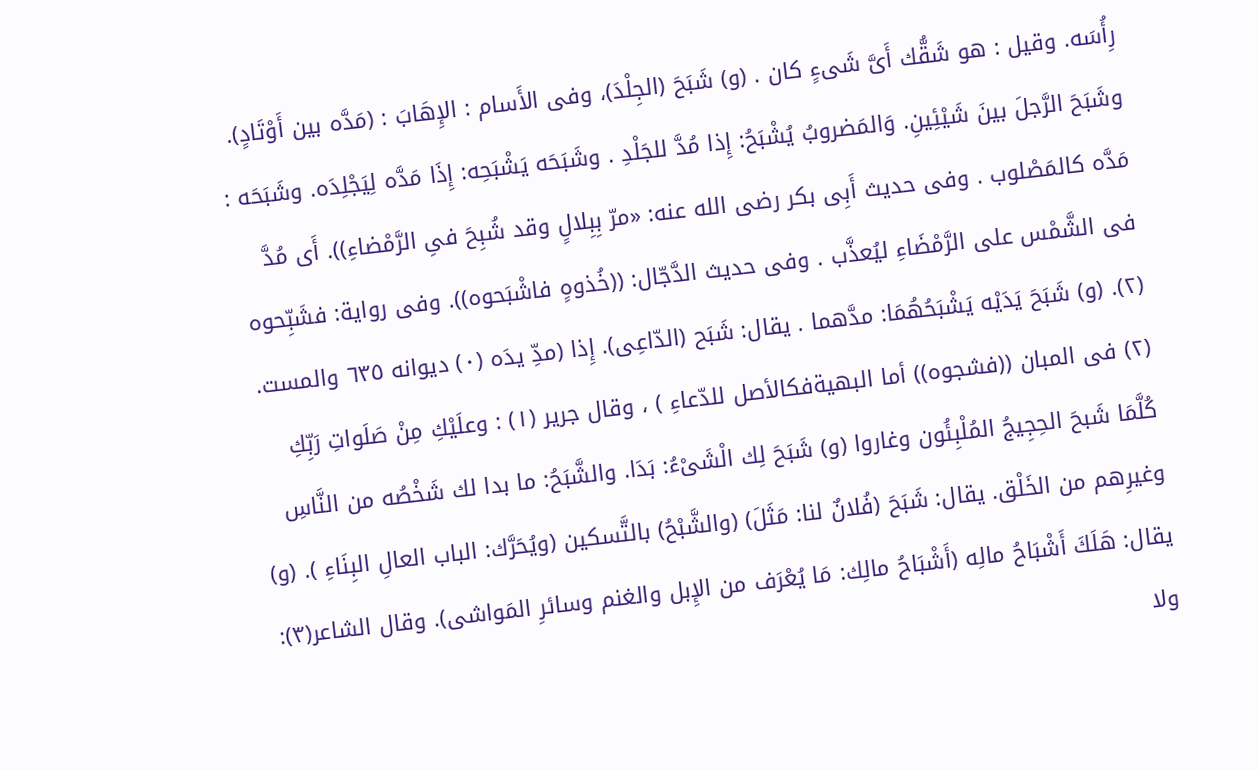رِأُسَه. وقيل : هو شَقُّك أَىَّ شَىءٍ كان . (و) شَبَحَ (الجِلْدَ)، وفى الأَسام : الإِهَابَ : (مَدَّه بين أَوْتَادٍ). وشَبَحَ الرَّجلَ بينَ شَيْئِينِ. وَالمَضروبُ يُشْبَحُ: إِذا مُدَّ للجَلْدِ . وشَبَحَه يَشْبَحِه: إِذَا مَدَّه لِيَجْلِدَه. وشَبَحَه : مَدَّه كالمَصْلوب . وفى حديث أَبِى بكر رضى الله عنه: «مرّ بِبِلالٍ وقد شُبِحَ فىِ الرَّمْضاءِ)). أَى مُدَّ فى الشَّمْس على الرَّمْضَاءِ ليُعذَّب . وفى حديث الدَّجّال: ((خُذوهٍ فاشْبَحوه)). وفى رواية: فشَبِّحوه (٢). (و) شَبَحَ يَدَيْه يَشْبَحُهُمَا: مدَّهما . يقال: شَبَح (الدّاعِى). إِذا (مدِّ يدَه (٠) ديوانه ٦٣٥ والمست. (٢) فى المبان ((فشجوه)) أما البهيةفكالأصل للدّعاءِ ) ، وقال جرير (١) : وعلَيْكِ مِنْ صَلَواتِ رَبِّكِ كُلَّمَا شَبحَ الحِجِيجُ المُلْبِئُون وغاروا (و) شَبَحَ لِك الْشَىْءُ: بَدَا. والشَّبَحُ: ما بدا لك شَخْصُه من النَّاسِ وغيرِهم من الخَلْق. يقال: شَبَحَ (فُلانٌ لنا: مَثَلَ) (والشَّبْحُ) بالتَّسكين (ويُحَرَّك: الباب العالِ البِنَاءِ ). (و) يقال: هَلَكَ أَشْبَاحُ مالِه (أَشْبَاحُ مالِك: مَا يُعْرَف من الإِبل والغنم وسائرِ المَواشى). وقال الشاعر(٣): ولا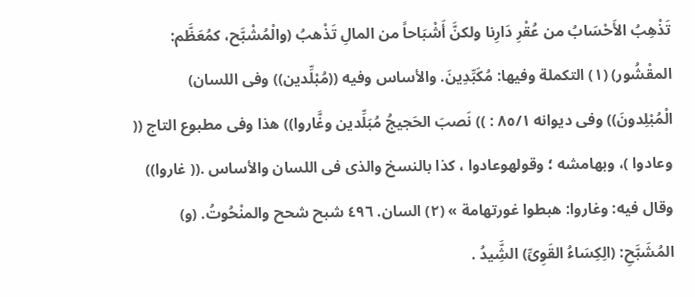تَذْهِبُ الأَحْسَابُ من عُقْرِ دَارِنا ولكنَّ أَشْبَاحاً من المالِ تَذْهبُ (والْمُشْبَّح، كمُعَظَّم: المقْشُور) (١) التكملة وفيها: مُكَبِّدِينَ. والأساس وفيه ((مُبْلِّدين)) وفى اللسان) الْمُبْلِدونَ)) وفی دیوانه ٨٥/١ : )) نَصبَ الحَجیجُ مُبَلِّدين وغَّاروا)) هذا وفى مطبوع التاج (( وعادوا )، وبهامشه ؛ وقولهوعادوا ، كذا بالنسخ والذى فى اللسان والأساس .(( غاروا)) وقال فيه: وغاروا: هبطوا غورتهامة » (٢) السان. ٤٩٦ شبح شحح والمنْحُوتُ. (و) المُشَبَّحِ: (الِكِسَاءُ القَوِىِّ) الشَِّيدُ .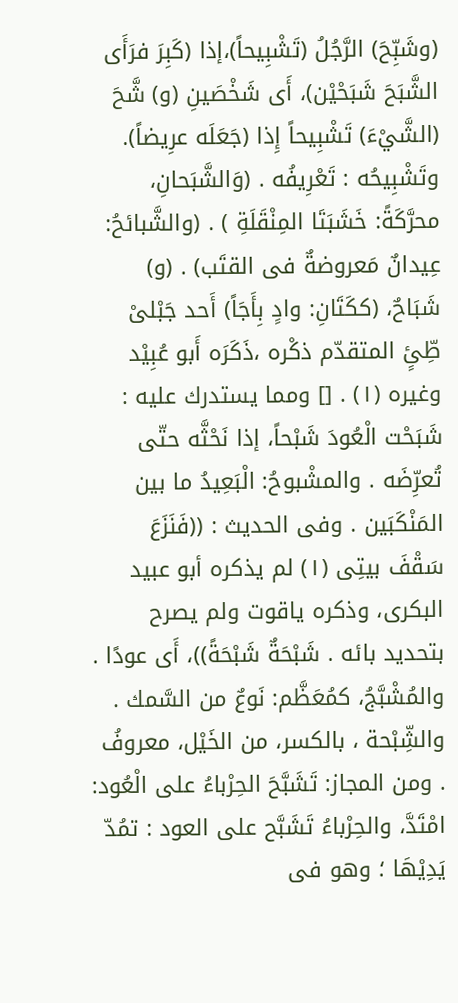(وشَبِّحَ) الرَّجُلُ (تَشْبِيحاً)،إذا (كَبِرَ فرَأَى الشَّبَحَ شَبَحْيْن)، أَى شَخْصَينِ (و) شَّحَ (الشَّيْءَ) تَشْبِيحاً إِذا (جَعَلَه عرِيضاً). وتَشْبِيحُه : تَعْرِيفُه . (وَالشَّبَحانِ، محرَّكَةً: خَشَبَتَا المِنْقَلَةِ ) . (والشَّبائحُ: عِيدانٌ مَعروضةٌ فى القتَب) . (و) شَبَاحٌ، (ككَتَانِ: وادٍ بِأَجَاً) أَحد جَبْلىْ طِّئٍ المتقدّم ذكْره ،ذَكَرَه أَبو عُبِيْد وغيره (١) . [] ومما يستدرك عليه : شَبَحْت الْعُودَ شَبْحاً، إذا نَحْثَّه حتّى تُعرِّضَه . والمشْبوحُ: الْبَعِيدُ ما بين المَنْكَبَين . وفى الحديث : ((فَنَزَعَ سَقْفَ بيتِى (١) لم يذكره أبو عبيد البكرى، وذكره ياقوت ولم يصرح بتحديد بائه . شَبْحَةٌ شَبْحَةً))، أَى عودًا . والمُشْبَّجُ، كمُعَظَّم: نَوعٌ من السَّمك . والشِّبْحة ، بالكسر، من الخَيْل، معروفُ . ومن المجاز: تَشَبَّحَ الحِرْباءُ على الْعُود: امْتَدَّ، والحِرْباءُ تَشَبَّح على العود : تمُدّ يَدِيْهَا ؛ وهو فى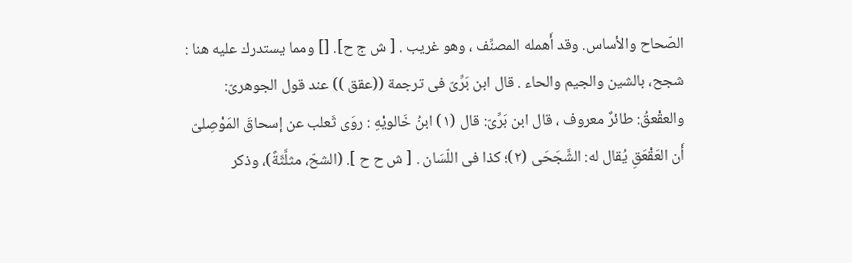الصّحاح والأساس. وقد أَهمله المصنِّف ، وهو غريب . [ ش ج ح]. [] ومما يستدرك عليه هنا : شجح، بالشين والجيم والحاء . قال ابن بَرِّىّ فى ترجمة ((عقق )) عند قول الجوهرىّ: والعقْعقُ: طائرٌ معروف ، قال ابن بَرِّىّ: قال (١) ابنُ خَالويْهِ : روَى ثَعلب عن إسحاقَ المَوْصِلىّ أَن العَقْعَقِ يُقال له: الشَّجَحَى (٢)؛ كذا فى اللّسَان . [ ش ح ح ]. (الشحّ، مثلَّثَةً)، وذكر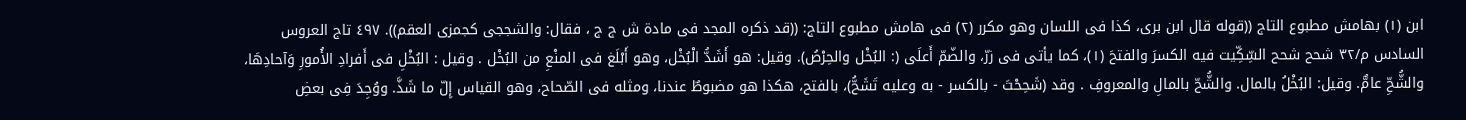ابن (١) بهامش مطبوع التاج ((قوله قال ابن برى، كذا فى اللسان وهو مكرر (٢) فى هامش مطبوع التاج: ((قد ذكره المجد فى مادة ش ج ج ، فقال: والشججى كجمزى العقم)). ٤٩٧ تاج العروس السادس م/٣٢ شحح شحح السِّكِّيت فيه الكسرَ والفتحَ (١)، كما يأتى فى زرّ، والضّمّ أَعلَى (: البُخْل والحِرْصُ). وقيل: هو أَشَدُّ الْبُخْل، وهو أَبْلَغ فى المنْعِ من البُخْل . وقيل : البُخْلِ فى أَفرادِ الأُمورِ وَآحادِهَا، والشُّحِّ عامٌّ. وقيل: البُخْلُ بالمال. والشُّحّ بالمالِ والمعروفِ . وقد (شَحِحْتَ - بالكسر - به وعليه تَشَحُّ)، بالفتح، هكذا هو مضبوطٌ عندنا، ومثله فى الصّحاح، وهو القياس إِلّ ما شَذَّ. ووُجِدَ فِى بعضِ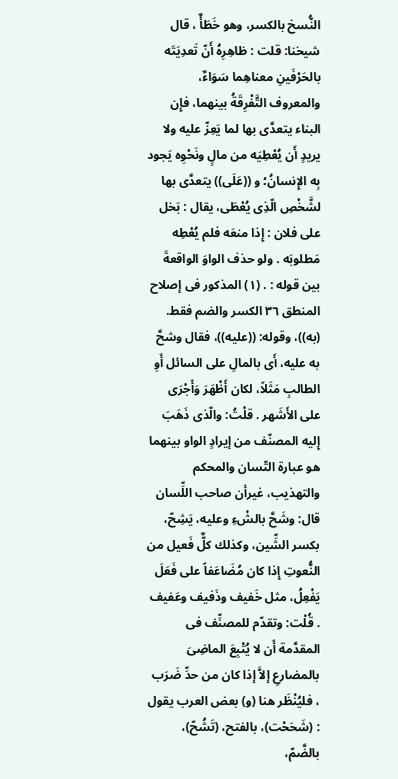النُّسخ بالكسر، وهو خَطَأٌ ، قال شيخنا: قلت : ظاهِرِهُ أَنّ تَعدِيَتَه بالحَرْفَينِ معناهِما سَوَاءٌ، والمعروف التَّفْرِقَةُ بينهما، فإِن البناء يتعدَّى بها لما يَعِزّ عليه ولا يريدٍ أَن يُعْطِيَه من مالٍ ونَحْوِه يَجود بِه الإِنسانُ؛ و ((عَلَى)) يتعدَّى بها لشَّخْصِ الّذِى يُعْطَى، يقال : بَخل على فلان : إِذا منعَه فلم يُعْطِه مَطلوبَه . ولو حذف الواوَ الواقعةَ بين قوله : . (١) المذكور فى إصلاح المنطق ٣٦ الكسر والضم فقط. (به))، وقوله: ((عليه))، فقال وشحَّ به عليه، أَى بالمالِ على السائل أَوِ الطالبِ مَثَلاً، لكان أَظْهَرَ وَأَجْرَى على الأَشَهر . قلْتُ: والّذى ذَهَبَ إِليه المصنّف من إيرادٍ الواو بينهما هو عبارة التّسان والمحكم والتهذيب، غيرأن صاحب اللِّسان قال: وشَحَّ بالشْءِ وعليه، يَشِحّ، بكسر الشِّين، وكذلك كلٌّ فَعيل من النُّعوتِ إِذا كان مُضَاعَفاً على فَعَلَ يَفْعِلُ، مثل خَفيف وذَفيف وعَفيف . قُلْت: وتقدّم للمصنِّف فى المقدَّمة أَن لا يُتْبِعَ الماضِىَ بالمضارعِ إلاَّ إذا كان من حدِّ ضَرَب ، فليُنْظَر هنا (و) بعض العرب يقول : (شَحَحْت)، بالفتح، (تَشُحّ)، بالضَّمّ،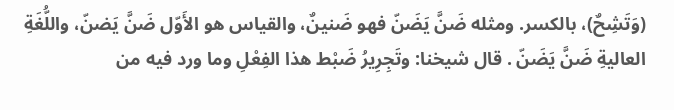(وَتَشِحٌ)، بالكسر. ومثله ضَنَّ يَضَنّ فهو ضَنينٌ، والقياس هو الأَوّل ضَنَّ يَضنّ، واللُّغَةِ العاليةِ ضَنَّ يَضَنّ . قال شيخنا: وتَجِرِيرُ ضَبْط هذا الفِعْلِ وما ورد فيه من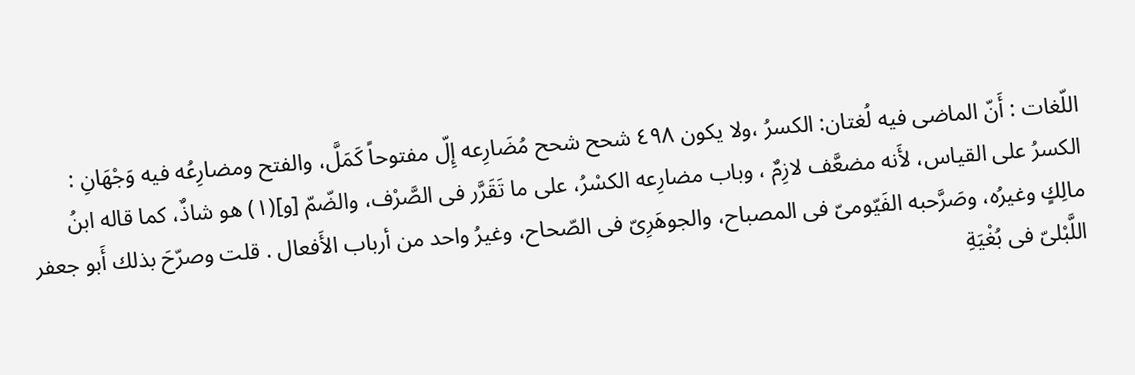اللّغات : أَنّ الماضى فيه لُغتان: الكسرُ ،ولا يكون ٤٩٨ شحح شحح مُضَارِعه إِلّ مفتوحاً كَمَلَّ، والفتح ومضارِعُه فيه وَجْهَانِ : الكسرُ على القياس، لأَنه مضعَّف لازِمٌ ، وباب مضارِعه الكسْرُ، على ما تَقَرَّر فى الصَّرْف، والضّمّ [و](١) هو شاذٌ، كما قاله ابنُ مالِكٍ وغیرُه، وصَرَّحبه الفَيّومىّ فى المصباح، والجوهَرِىّ فى الصّحاح، وغيرُ واحد من أرباب الأَفعال . قلت وصرّحَ بذلك أَبو جعفر اللَّبْلىّ فى بُغْيَةِ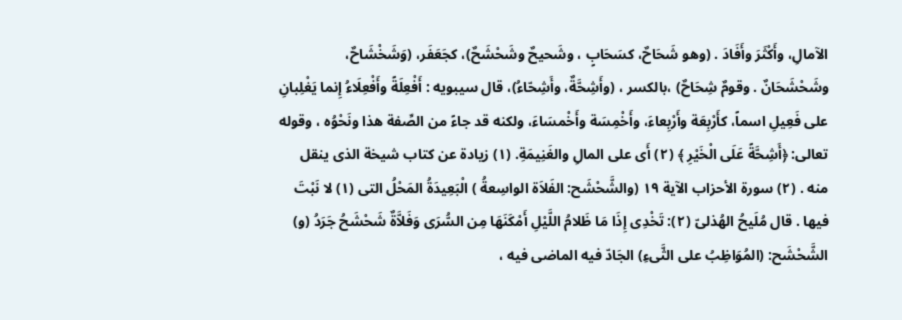الآمالِ، وأَكْثَرَ وأَفَادَ . (وهو شَحَاحٌ، كسَحَابٍ ، وشَحيحٌ وشَحْشَحٌ)، كجَعَفَر، (وَشَخْشَاحٌ، وشَحْشَحَانٌ . وقومٌ شِحَاحٌ) ،بالكسر ، (وأَشِحَّةٌ، وأَشِحّاءُ)، قال سيبويه : أَفْعِلَةً وأَفْعِلَاءُ إِنما يَغْلِبانِ على فَعِيلِ اسماً، كأَرْبِعَة وأَرْبِعاءَ، وأَخْمِسَة وأَخْمسَاءَ، ولكنه قد جاءً من الصِّفة هذا ونَحْوُه ، وقوله تعالى: ﴿أَشِحَّةً عَلَى الْخَيْرِ ﴾ (٢) أَى على المالِ والغَنِيمَةِ. (١) زيادة عن كتاب شيخة الذى ينقل منه . (٢) سورة الأحزاب الآية ١٩ (والشَّحْشَح: الفَلاَة الواسِعةُ ) الْبَعِيدَةُ المَحْلُ التى (١) لا نَبْتَ فيها . قال مُلَيحُ الهُذلىّ (٢): تَخْدِى إِذَا مَا ظَلامُ اللَّيْلِ أَمْكَنَهَا مِن السُّرَى وَفَلاَّةٌ شَحْشَحُ جَرَدُ (و) الشَّحْشَح: (المُوَاظِبُ على الثَّىءِ) الجَادّ فيه الماضى فيه ،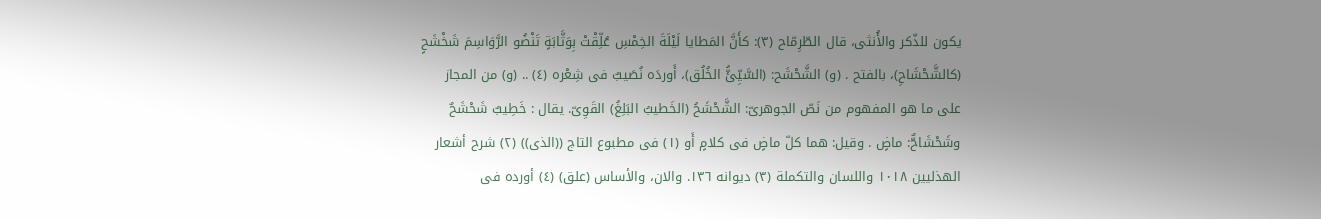يكون للذّكر والأُنثى، قال الطّرِمّاح (٣): كأَنَّ المَطايا لَيْلَةَ الخِمْسِ عُلِّقْتْ بِوَثَّابَةٍ تَنْضُو الرَّوَاسِمَ شَخْشَحٍ (كالشَّحْشَاحِ)، بالفتح . (و) الشَّحْشَح: (السَّيِّئُّ الخُلُق)، أَوردَه نُصَيبٌ فى شِعْره (٤) .. (و) من المجاز على ما هو المفهوم من نَصّ الجوهرىّ: الشَّحْشَحُ (الخَطيبُ البَلِغُ) القَوِىّ. يقال : خَطِيبٌ شَحْشَحٌ وشَحْشَاحٌّ: ماضٍ . وقيل: هما كلّ ماضٍ فى كلامٍ أَو (١) فى مطبوع التاج ((الذى)) (٢) شرح أشعار الهذليين ١٠١٨ واللسان والتكملة (٣) ديوانه ١٣٦. والان، والأساس (علق) (٤) أورده فى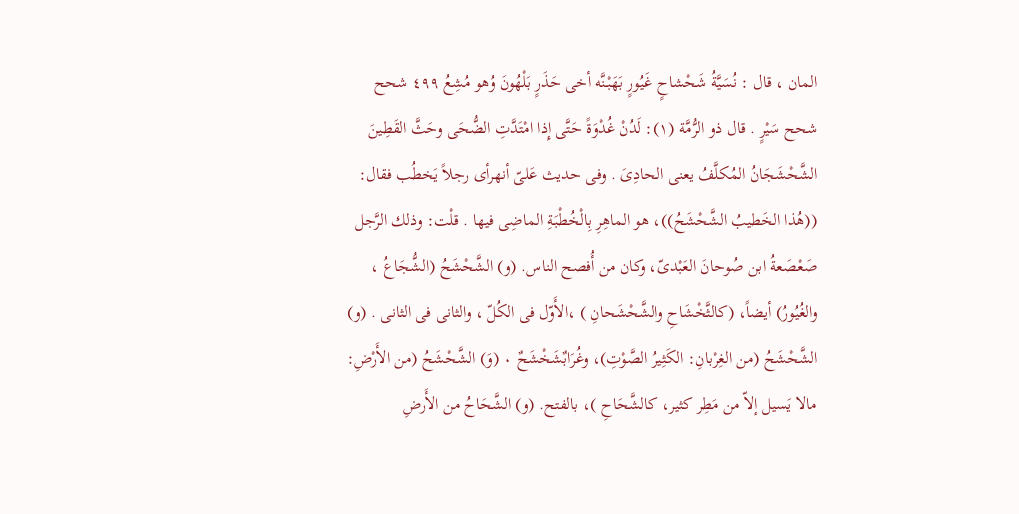المان ، قال : نُسَيَّةُ شَحْشاحٍ غَيُورٍ بَهَبْنَّه أخى حَذَرٍ بَلْهُونَ وُهو مُشِعُ ٤٩٩ شحح شحح سَيْرٍ . قال ذو الرُّمَّة (١): لَدُنْ غُدْوَةً حَتَّى إِذا امْتَدَّتِ الضُّحَى وحَثَّ القَطِينَ الشَّحْشَجَانُ المُكلَّفُ يعنى الحادِىَ . وفى حديث عَلىّ أنهرأى رجلاً يَخطُب فقال: ((هُذا الخَطيبُ الشَّحْشَحُ))، هو الماهِرِ بِالْخُطْبَةِ الماضِى فيها . قلْت: وذلك الرَّجل صَعْصَعةُ ابن صُوحانَ العَبْدىّ، وكان من أُفصح الناس. (و) الشَّحْشَحُ (الشُّجَاعُ ، والغُيُورُ) أيضاً، (كالثَّخْشَاحِ والشَّحْشَحانِ ) ،الأَوّل فى الكُلّ ، والثانى فى الثانى . (و) الشَّحْشَحُ (من الغِرْبانِ: الكَثِيرُ الصَّوْتِ)، وغُرَابٌشَخْشَحٌ ٠ (وَ) الشَّحْشَحُ (من الأَرْضِ: مالا يَسيل إلاّ من مَطِر كثير، كالشَّحَاحِ )، بالفتح. (و) الشَّحَاحُ من الأَرضِ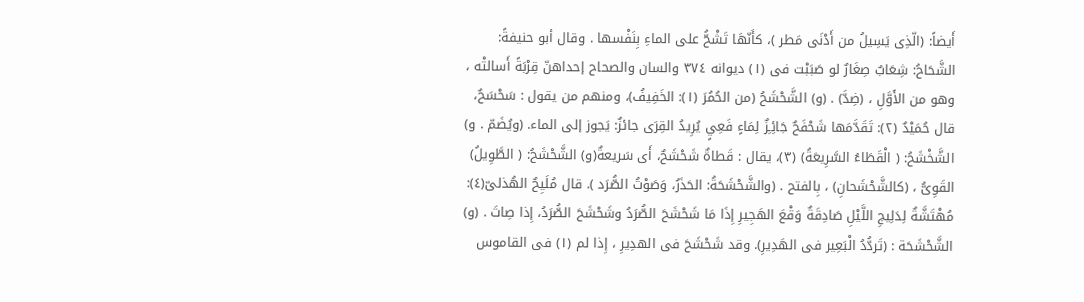أَيضاً: (الّذِى يَسِيلُ من أَدْنَى مَطر )، كأَنّهَا تَشْحُّ على الماءِ بِنَفْسها . وقال أبو حنيفةً: الشَّحَاحُ: شِعَابٌ صِغَارٌ لو صَبَبْت فى (١) ديوانه ٣٧٤ والسان والصحاح إحداهنّ قِرْبَةً أَسالتْه ، وهو من الأَوَّلِ ، (ضِدَّ) . (و) الشَّحْشَحُ (من الحُمُرَ (١): الخَفِيفُ)، ومنهم من يقول : سَحْسَحٌ، قال حُمَيْدٌ (٢): تَقَدَّمَها شَحْفَحٌ جَائِـِزٌ لِمَاءٍ فَعِيٍ يُرِيدُ القِرَى جائزٌ: يَجوز إلى الماء. (ويُضَمّ . و) الشَّخْشَحُ: ( الْقَطَاءُ السَّرِيعَةُ) (٣)، يقال : قَطاةٌ شَحْشَحٌ، أَى سَريعةٌ(و) الشَّحْشَحُ: ( الطَّوِيلُ) القَوِىُّ ، (كالشَّحْشَحانِ) ، بِالفتح . (والشَّحْشَحَةُ: الحَذَرُ، وَصَوْتُ الصُّرَد ). قال مُلَيِحٌ الهُذلىّ(٤): مُهْتَشَّةٌ لِدَلِيجِ اللَّيْلِ صَادِقَةٌ وَقْعَ الهَجِيرِ إِذَا مَا شَحْشَحَ الصُّرَدُ وشَحْشَحَ الصُّرَدُ، إِذا صِاتَ . (و) الشَّحْشَحَة : (تَردُّدُ الْبَعِير فى الهَدِيرِ). وقد شَحْشَحَ فى الهدِيرِ ، إِذا لم (١) فى القاموس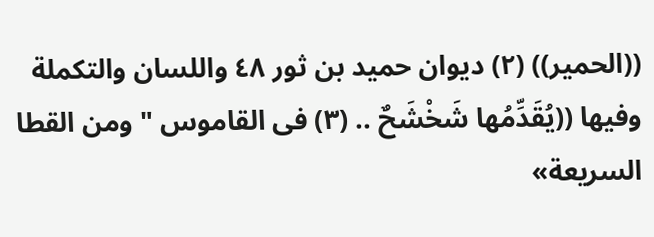((الحمير)) (٢) ديوان حميد بن ثور ٤٨ واللسان والتكملة وفيها ((يُقَدِّمُها شَخْشَحٌ .. (٣) فى القاموس " ومن القطا السريعة»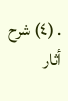. (٤) شرح أثار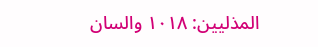المذليين: ١٠١٨ والسان